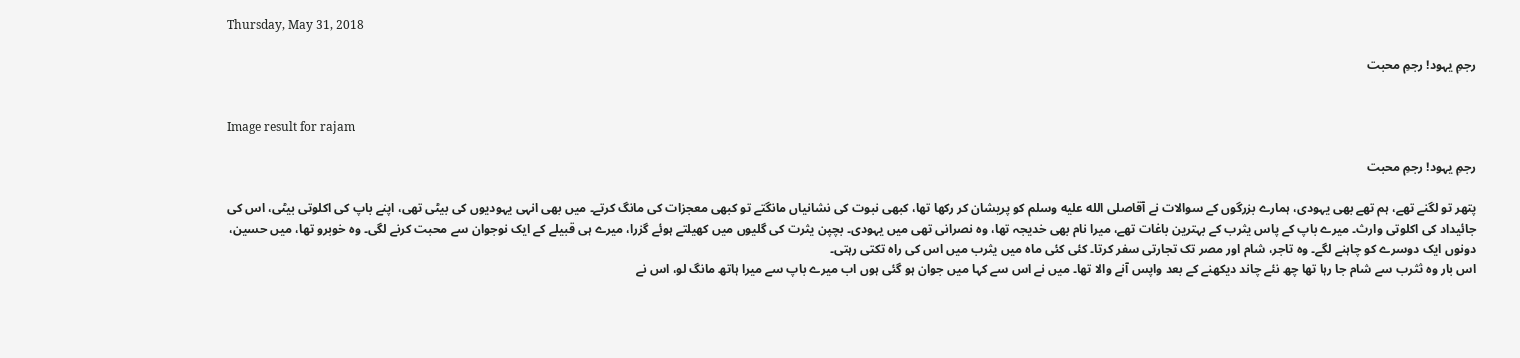Thursday, May 31, 2018

رجمِ یہود! رجمِ محبت


Image result for rajam

رجمِ یہود! رجمِ محبت

پتھر تو لگنے تھے، ہم تھے بھی یہودی، ہمارے بزرگوں کے سوالات نے آقاصلى الله عليه وسلم کو پریشان کر رکھا تھا، کبھی نبوت کی نشانیاں مانگتے تو کبھی معجزات کی مانگ کرتے۔ میں بھی انہی یہودیوں کی بیٹی تھی، اپنے باپ کی اکلوتی بیٹی، اس کی جائیداد کی اکلوتی وارث۔ میرے باپ کے پاس یثرب کے بہترین باغات تھے، میرا نام بھی خدیجہ تھا، وہ نصرانی تھی میں یہودی۔ بچپن یثرت کی گلیوں میں کھیلتے ہوئے گزرا، میرے ہی قبیلے کے ایک نوجوان سے محبت کرنے لگی۔ وہ خوبرو تھا، میں حسین، دونوں ایک دوسرے کو چاہنے لگے۔ وہ تاجر، شام اور مصر تک تجارتی سفر کرتا۔ کئی کئی ماہ میں یثرب میں اس کی راہ تکتی رہتی۔
اس بار وہ ثثرب سے شام جا رہا تھا چھ نئے چاند دیکھنے کے بعد واپس آنے والا تھا۔ میں نے اس سے کہا میں جوان ہو گئی ہوں اب میرے باپ سے میرا ہاتھ مانگ لو، اس نے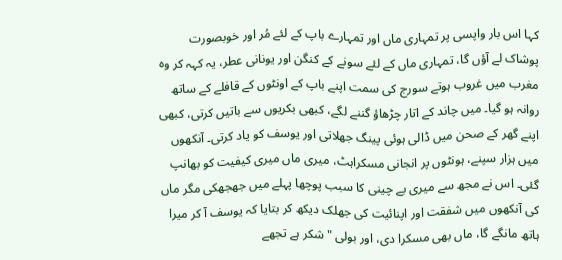کہا اس بار واپسی پر تمہاری ماں اور تمہارے باپ کے لئے مُر اور خوبصورت پوشاک لے آؤں گا، تمہاری ماں کے لئے سونے کے کنگن اور یونانی عطر، یہ کہہ کر وہ مغرب میں غروب ہوتے سورج کی سمت اپنے باپ کے اونٹوں کے قافلے کے ساتھ روانہ ہو گیا۔ میں چاند کے اتار چڑھاؤ گننے لگے، کبھی بکریوں سے باتیں کرتی، کبھی اپنے گھر کے صحن میں ڈالی ہوئی پینگ جھلاتی اور یوسف کو یاد کرتی۔ آنکھوں میں ہزار سپنے، ہونٹوں پر انجانی مسکراہٹ، میری ماں میری کیفیت کو بھانپ گئی۔ اس نے مجھ سے میری بے چینی کا سبب پوچھا پہلے میں جھجھکی مگر ماں کی آنکھوں میں شفقت اور اپنائیت کی جھلک دیکھ کر بتایا کہ یوسف آ کر میرا ہاتھ مانگے گا، ماں بھی مسکرا دی، اور بولی " شکر ہے تجھے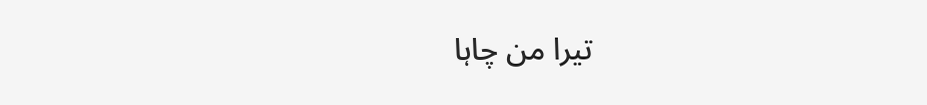تیرا من چاہا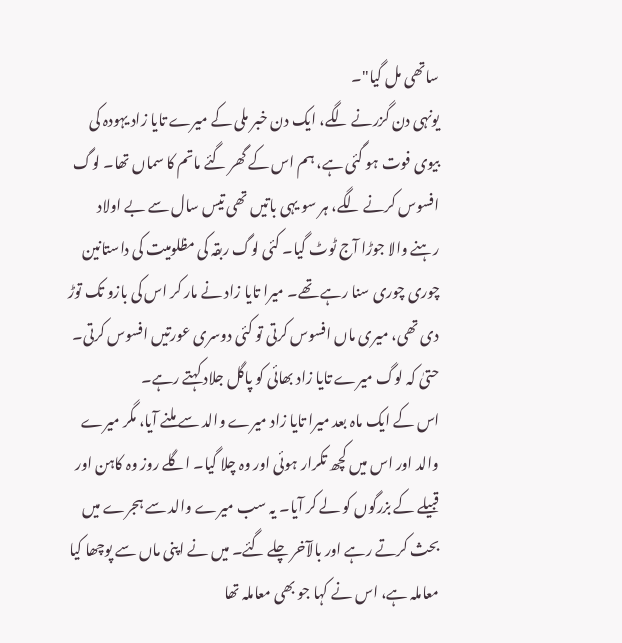ساتھی مل گیا"۔
یونہی دن گزرنے لگے، ایک دن خبر ملی کے میرے تایا زاد یہودہ کی بیوی فوت ہو گئی ہے، ہم اس کے گھر گئے ماتم کا سماں تھا۔ لوگ افسوس کرنے لگے، ہر سو یہی باتیں تھی تیس سال سے بے اولاد رہنے والا جوڑا آج ٹوٹ گیا۔ کئی لوگ ربقہ کی مظلومیت کی داستانین چوری چوری سنا رہے تھے۔ میرا تایا زاد نے مار کر اس کی بازو تک توڑ دی تھی، میری ماں افسوس کرتی تو کئی دوسری عورتیں افسوس کرتی۔ حتیٰ کہ لوگ میرے تایا زاد بھائی کو پاگل جلاد کہتے رہے۔
اس کے ایک ماہ بعد میرا تایا زاد میرے والد سے ملنے آیا، مگر میرے والد اور اس میں کچھ تکرار ہوئی اور وہ چلا گیا۔ اگلے روز وہ کاہن اور قبیلے کے بزرگوں کو لے کر آیا۔ یہ سب میرے والد سے ہجرے میں بحث کرتے رہے اور بالآخر چلے گئے۔ میں نے اپنی ماں سے پوچھا کیا معاملہ ہے، اس نے کہا جو بھی معاملہ تھا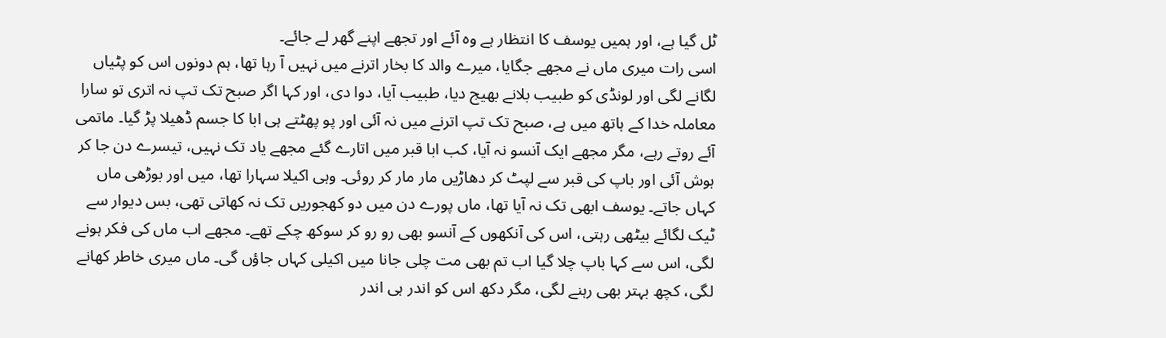ٹل گیا ہے، اور ہمیں یوسف کا انتظار ہے وہ آئے اور تجھے اپنے گھر لے جائے۔
اسی رات میری ماں نے مجھے جگایا، میرے والد کا بخار اترنے میں نہیں آ رہا تھا، ہم دونوں اس کو پٹیاں لگانے لگی اور لونڈی کو طبیب بلانے بھیج دیا، طبیب آیا، دوا دی، اور کہا اگر صبح تک تپ نہ اتری تو سارا معاملہ خدا کے ہاتھ میں ہے، صبح تک تپ اترنے میں نہ آئی اور پو پھٹتے ہی ابا کا جسم ڈھیلا پڑ گیا۔ ماتمی آئے روتے رہے، مگر مجھے ایک آنسو نہ آیا، کب ابا قبر میں اتارے گئے مجھے یاد تک نہیں، تیسرے دن جا کر ہوش آئی اور باپ کی قبر سے لپٹ کر دھاڑیں مار مار کر روئی۔ وہی اکیلا سہارا تھا، میں اور بوڑھی ماں کہاں جاتے۔ یوسف ابھی تک نہ آیا تھا، ماں پورے دن میں دو کھجوریں تک نہ کھاتی تھی، بس دیوار سے ٹیک لگائے بیٹھی رہتی، اس کی آنکھوں کے آنسو بھی رو رو کر سوکھ چکے تھے۔ مجھے اب ماں کی فکر ہونے لگی، اس سے کہا باپ چلا گیا اب تم بھی مت چلی جانا میں اکیلی کہاں جاؤں گی۔ ماں میری خاطر کھانے لگی، کچھ بہتر بھی رہنے لگی، مگر دکھ اس کو اندر ہی اندر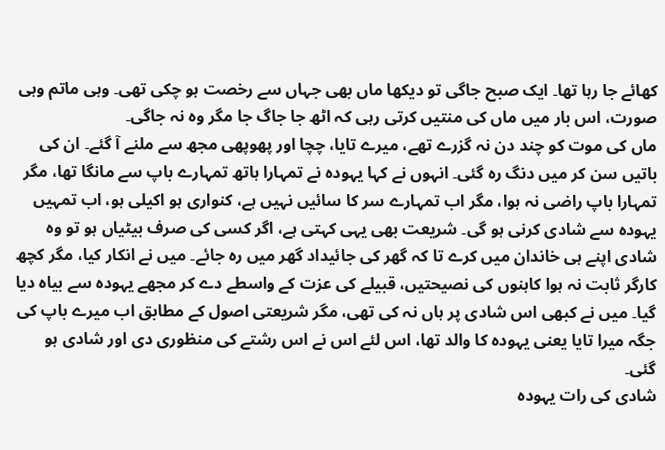کھائے جا رہا تھا۔ ایک صبح جاگی تو دیکھا ماں بھی جہاں سے رخصت ہو چکی تھی۔ وہی ماتم وہی صورت، اس بار میں ماں کی منتیں کرتی رہی کہ اٹھ جا جاگ جا مگر وہ نہ جاگی۔
ماں کی موت کو چند دن نہ گزرے تھے، میرے تایا، چچا اور پھوپھی مجھ سے ملنے آ گئے۔ ان کی باتیں سن کر میں دنگ رہ گئی۔ انہوں نے کہا یہودہ نے تمہارا ہاتھ تمہارے باپ سے مانگا تھا، مگر تمہارا باپ راضی نہ ہوا، مگر اب تمہارے سر کا سائیں نہیں ہے، کنواری ہو اکیلی ہو، اب تمہیں یہودہ سے شادی کرنی ہو گی۔ شریعت بھی یہی کہتی ہے، اگر کسی کی صرف بیٹیاں ہو تو وہ شادی اپنے ہی خاندان میں کرے تا کہ گھر کی جائیداد گھر میں رہ جائے۔ میں نے انکار کیا، مگر کچھ کارگر ثابت نہ ہوا کاہنوں کی نصیحتیں، قبیلے کی عزت کے واسطے دے کر مجھے یہودہ سے بیاہ دیا گیا۔ میں نے کبھی اس شادی پر ہاں نہ کی تھی، مگر شریعتی اصول کے مطابق اب میرے باپ کی جگہ میرا تایا یعنی یہودہ کا والد تھا، اس لئے اس نے اس رشتے کی منظوری دی اور شادی ہو گئی۔
شادی کی رات یہودہ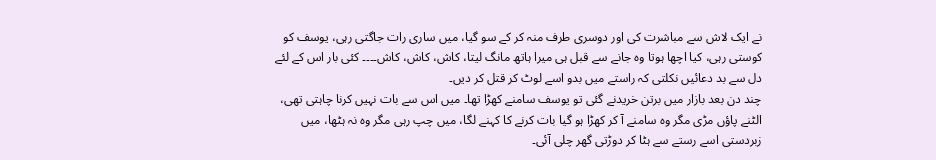نے ایک لاش سے مباشرت کی اور دوسری طرف منہ کر کے سو گیا، میں ساری رات جاگتی رہی، یوسف کو کوستی رہی، کیا اچھا ہوتا وہ جانے سے قبل ہی میرا ہاتھ مانگ لیتا، کاش، کاش، کاش۔۔۔۔ کئی بار اس کے لئے دل سے بد دعائیں نکلتی کہ راستے میں بدو اسے لوٹ کر قتل کر دیں۔
چند دن بعد بازار میں برتن خریدنے گئی تو یوسف سامنے کھڑا تھا۔ میں اس سے بات نہیں کرنا چاہتی تھی، الٹنے پاؤں مڑی مگر وہ سامنے آ کر کھڑا ہو گیا بات کرنے کا کہنے لگا، میں چپ رہی مگر وہ نہ ہٹھا، میں زبردستی اسے رستے سے ہٹا کر دوڑتی گھر چلی آئی۔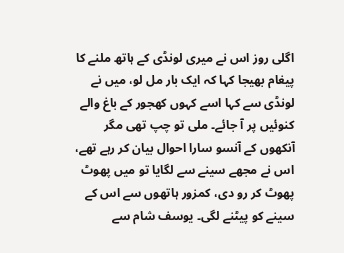اگلی روز اس نے میری لونڈی کے ہاتھ ملنے کا پیغام بھیجا کہا کہ ایک بار مل لو، میں نے لونڈی سے کہا اسے کہوں کھجور کے باغ والے کنوئیں پر آ جائے۔ ملی تو چپ تھی مگر آنکھوں کے آنسو سارا احوال بیان کر رہے تھے، اس نے مجھے سینے سے لگایا تو میں پھوٹ پھوٹ کر رو دی، کمزور ہاتھوں سے اس کے سینے کو پیٹنے لگی۔ یوسف شام سے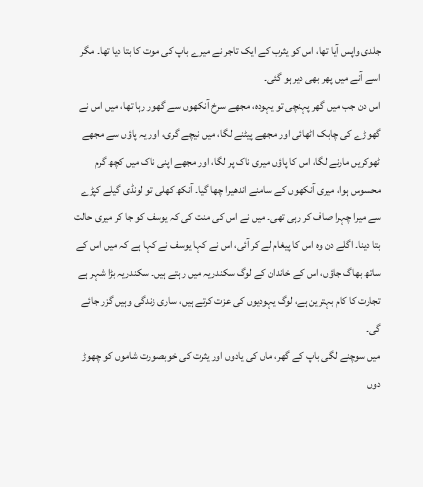جلدی واپس آیا تھا، اس کو یثرب کے ایک تاجر نے میرے باپ کی موت کا بتا دیا تھا۔ مگر اسے آنے میں پھر بھی دیر ہو گئی۔
اس دن جب میں گھر پہنچی تو یہودہ، مجھے سرخ آنکھوں سے گھور رہا تھا، میں اس نے گھوڑے کی چابک اٹھائی اور مجھے پیٹنے لگا، میں نیچے گری، اور یہ پاؤں سے مجھے ٹھوکریں مارنے لگا، اس کا پاؤں میری ناک پر لگا، اور مجھے اپنی ناک میں کچھ گرم محسوس ہوا، میری آنکھوں کے سامنے اندھیرا چھا گیا۔ آنکھ کھلی تو لونڈی گیلے کپڑے سے میرا چہرا صاف کر رہی تھی۔ میں نے اس کی منت کی کہ یوسف کو جا کر میری حالت بتا دینا۔ اگلے دن وہ اس کا پیغام لے کر آئی، اس نے کہا یوسف نے کہا ہے کہ میں اس کے ساتھ بھاگ جاؤں، اس کے خاندان کے لوگ سکندریہ میں رہتے ہیں۔ سکندریہ بڑا شہر ہے تجارت کا کام بہترین ہے، لوگ یہودیوں کی عزت کرتے ہیں، ساری زندگی وہیں گزر جائے گی۔
میں سوچنے لگی باپ کے گھر، ماں کی یادوں اور یثرت کی خوبصورت شاموں کو چھوڑ دوں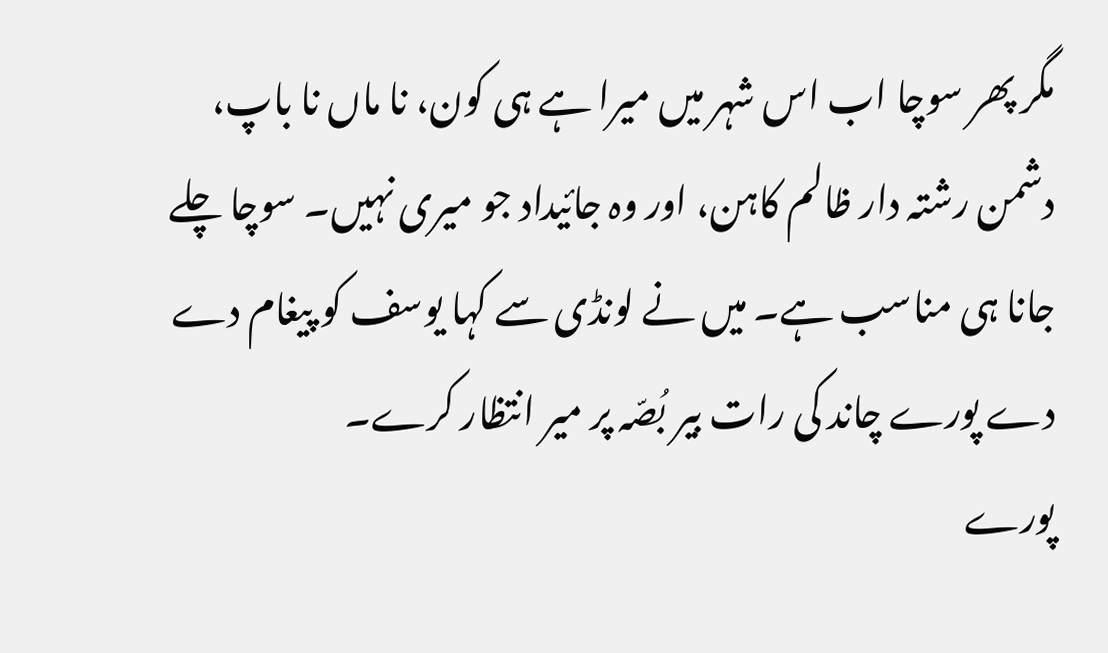مگر پھر سوچا اب اس شہر میں میرا ہے ہی کون، نا ماں نا باپ، دشمن رشتہ دار ظالم کاہن، اور وہ جائیداد جو میری نہیں۔ سوچا چلے جانا ہی مناسب ہے۔ میں نے لونڈی سے کہا یوسف کو پیغام دے دے پورے چاند کی رات بیر بُصّہ پر میر انتظار کرے۔
پورے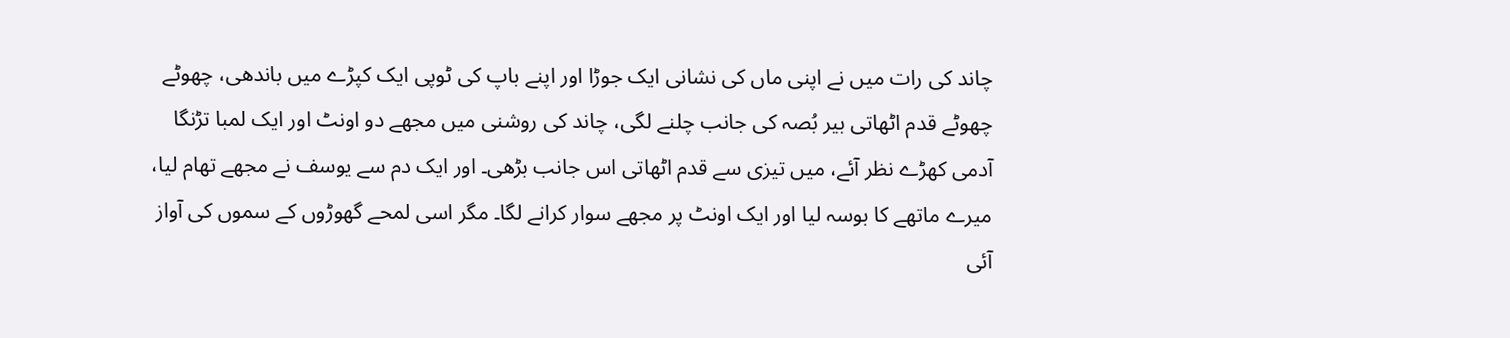چاند کی رات میں نے اپنی ماں کی نشانی ایک جوڑا اور اپنے باپ کی ٹوپی ایک کپڑے میں باندھی، چھوٹے چھوٹے قدم اٹھاتی بیر بُصہ کی جانب چلنے لگی، چاند کی روشنی میں مجھے دو اونٹ اور ایک لمبا تڑنگا آدمی کھڑے نظر آئے، میں تیزی سے قدم اٹھاتی اس جانب بڑھی۔ اور ایک دم سے یوسف نے مجھے تھام لیا، میرے ماتھے کا بوسہ لیا اور ایک اونٹ پر مجھے سوار کرانے لگا۔ مگر اسی لمحے گھوڑوں کے سموں کی آواز آئی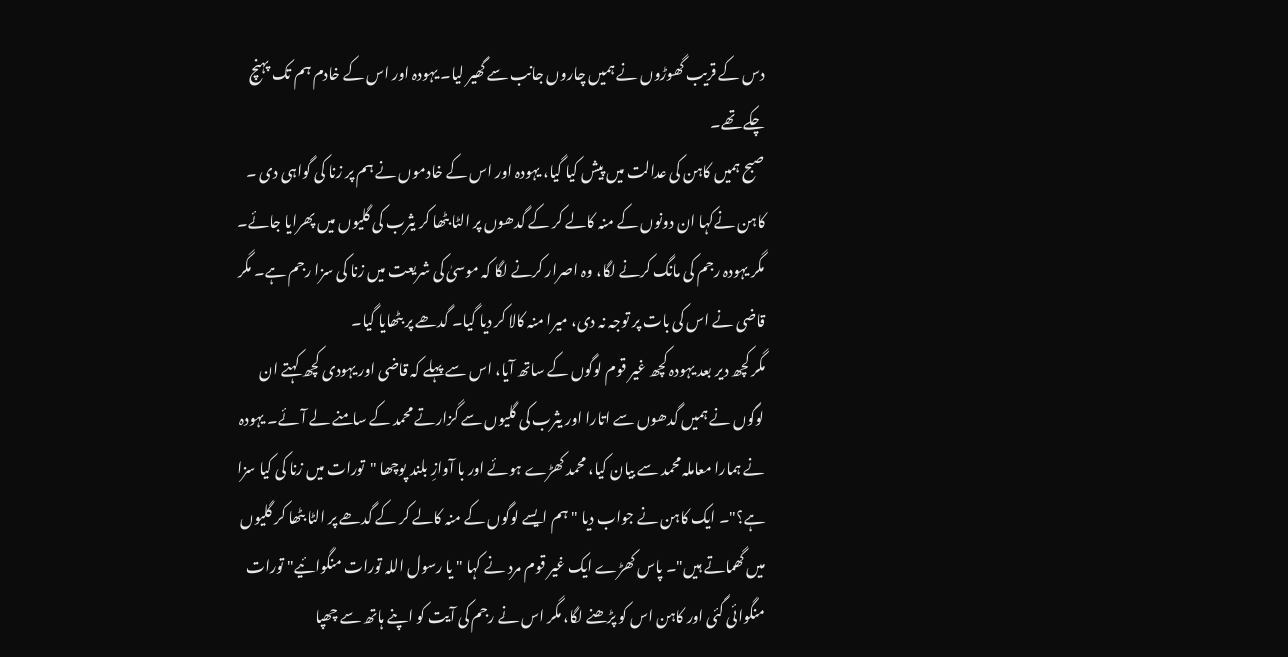دس کے قریب گھوڑوں نے ہمیں چاروں جانب سے گھیر لیا۔ یہودہ اور اس کے خادم ہم تک پہنچ چکے تھے۔
صبح ہمیں کاہن کی عدالت میں پیش کیا گیا، یہودہ اور اس کے خادموں نے ہم پر زنا کی گواہی دی ۔ کاہن نےکہا ان دونوں کے منہ کالے کر کے گدھوں پر الٹا بٹھا کر یثرب کی گلیوں میں پھرایا جائے۔ مگر یہودہ رجم کی مانگ کرنے لگا، وہ اصرار کرنے لگا کہ موسیٰ کی شریعت میں زنا کی سزا رجم ہے۔ مگر قاضی نے اس کی بات پر توجہ نہ دی، میرا منہ کالا کر دیا گیا۔ گدھے پر بٹھایا گیا۔
مگر کچھ دیر بعد یہودہ کچھ غیر قوم لوگوں کے ساتھ آیا، اس سے پہلے کہ قاضی اور یہودی کچھ کہتے ان لوگوں نے ہمیں گدھوں سے اتارا اور یثرب کی گلیوں سے گزارتے محمد کے سامنے لے آئے۔ یہودہ نے ہمارا معاملہ محمد سے بیان کیا، محمد کھڑے ہوئے اور با آوازِ بلند پوچھا "تورات میں زنا کی کیا سزا ہے؟"۔ ایک کاہن نے جواب دیا "ہم ایسے لوگوں کے منہ کالے کر کے گدھے پر الٹا بٹھا کر گلیوں میں گھماتے ہیں"۔ پاس کھڑے ایک غیر قوم مرد نے کہا " یا رسول اللہ تورات منگوائیے" تورات منگوائی گئی اور کاہن اس کو پڑھنے لگا، مگر اس نے رجم کی آیت کو اپنے ہاتھ سے چھپا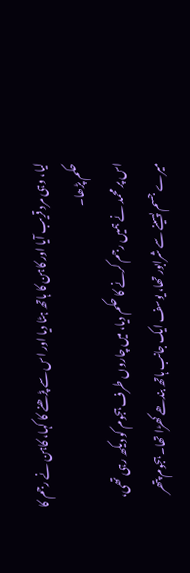لیا، وہی مرد قریب آیا اور کاہن کا ہاتھ ہٹا دیا اور اس سے پڑھنے کا کہا، کاہن نے رجم کا حکم پڑھا۔
اس پر محمد نے ہمیں رجم کرنے کا حکم دیا، میں چاروں طرف ہجوم کو دیکھ رہی تھی، میرے جسم پسینے سے شرابور تھا، یوسف ایک جانب ہاتھ بندھے کھڑا تھا۔ ہجوم پتھر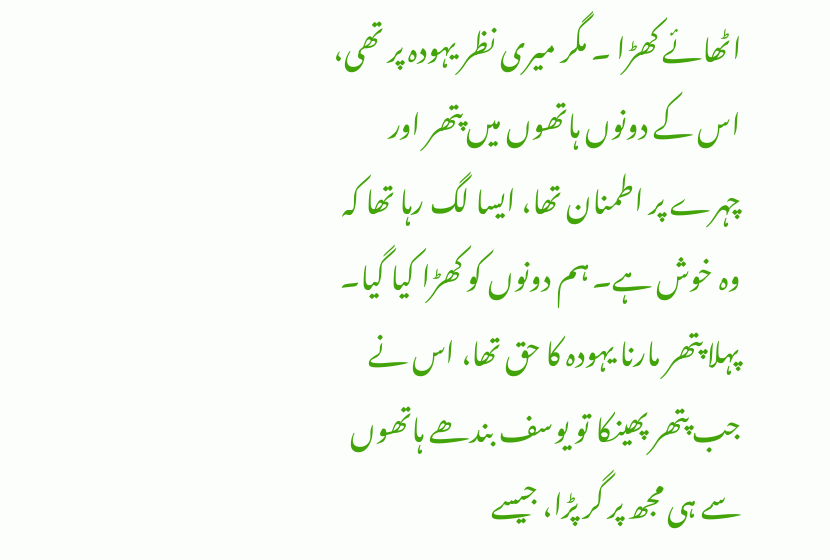اٹھائے کھڑا ۔ مگر میری نظر یہودہ پر تھی، اس کے دونوں ہاتھوں میں پتھر اور چہرے پر اطمنان تھا، ایسا لگ رہا تھا کہ وہ خوش ہے۔ ہم دونوں کو کھڑا کیا گیا۔ پہلا پتھر مارنا یہودہ کا حق تھا، اس نے جب پتھر پھینکا تو یوسف بندھے ہاتھوں سے ہی مجھ پر گر پڑا، جیسے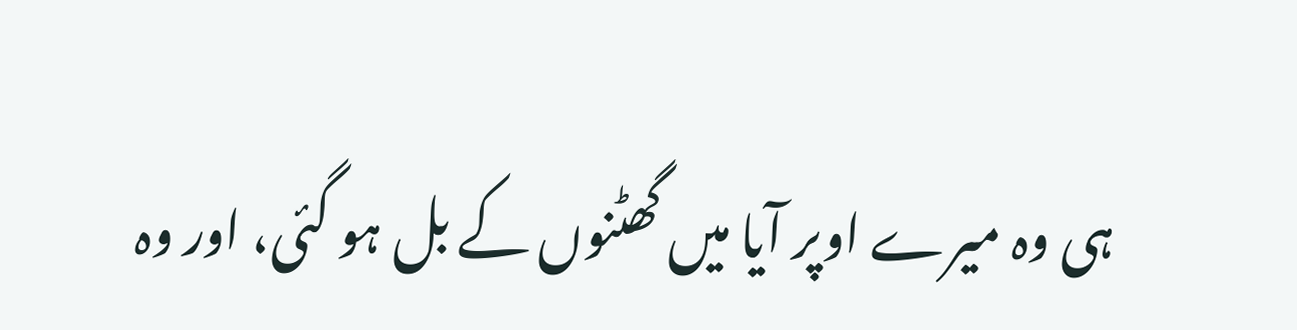ہی وہ میرے اوپر آیا میں گھٹنوں کے بل ہو گئی، اور وہ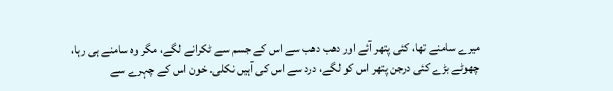میرے سامنے تھا، کئی پتھر آئے اور دھب دھب سے اس کے جسم سے ٹکرانے لگے، مگر وہ سامنے ہی رہا، چھوٹے بڑے کئی درجن پتھر اس کو لگے، درد سے اس کی آہیں نکلی۔ خون اس کے چہرے سے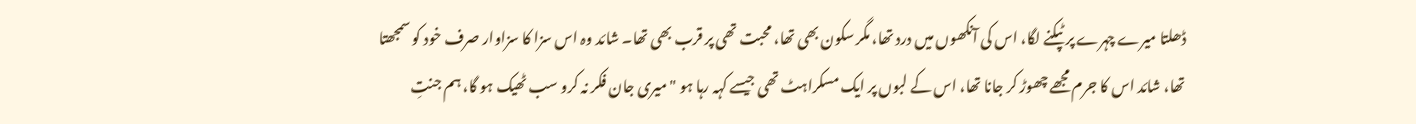ڈھلتا میرے چہرے پر ٹپکنے لگا، اس کی آنکھوں میں درد تھا، مگر سکون بھی تھا، محبت تھی پر قرب بھی تھا۔ شائد وہ اس سزا کا سزاوار صرف خود کو سمجھتا تھا، شائد اس کا جرم مجھے چھوڑ کر جانا تھا، اس کے لبوں پر ایک مسکراہٹ تھی جیسے کہہ رہا ہو " میری جان فکر نہ کرو سب ٹھیک ہو گا، ہم جنتِ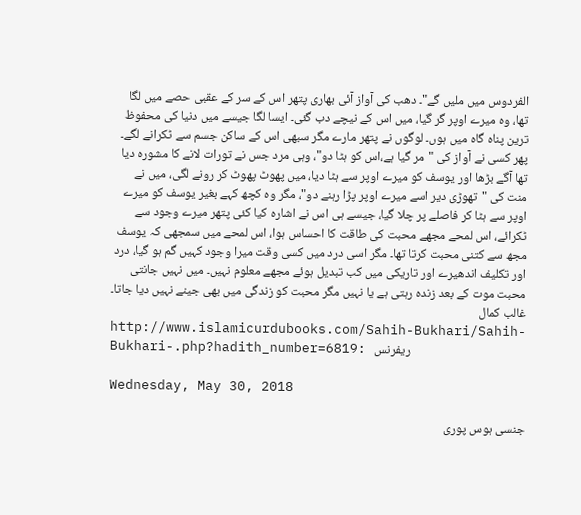الفردوس میں ملیں گے"۔ دھب کی آواز آئی بھاری پتھر اس کے سر کے عقبی حصے میں لگا تھا، وہ میرے اوپر گر گیا، میں اس کے نیچے دب گئی۔ ایسا لگا جیسے میں دنیا کی محفوظ ترین پناہ گاہ میں ہوں۔ لوگوں نے پتھر مارے مگر سبھی اس کے ساکن جسم سے ٹکرانے لگے۔ پھر کسی نے آواز کی "مر گیا ہے،اس کو ہٹا دو"، وہی مرد جس نے تورات لانے کا مشورہ دیا تھا آگے بڑھا اور یوسف کو میرے اوپر سے ہٹا دیا، میں پھوٹ پھوٹ کر رونے لگی، میں نے منت کی "تھوڑی دیر اسے میرے اوپر پڑا رہنے دو"، مگر وہ کچھ کہے بغیر یوسف کو میرے اوپر سے ہٹا کر فاصلے پر چلا گیا، جیسے ہی اس نے اشارہ کیا کئی پتھر میرے وجود سے ٹکرائے، اس لمحے مجھے محبت کی طاقت کا احساس ہوا، اس لمحے میں سمجھی کہ یوسف مجھ سے کتنی محبت کرتا تھا۔ مگر اسی درد میں کسی وقت میرا وجود کہیں گم ہو گیا، درد اور تکلیف اندھیرے اور تاریکی میں کب تبدیل ہوئے مجھے معلوم نہیں۔ میں نہیں جانتی محبت موت کے بعد زندہ رہتی ہے یا نہیں مگر محبت کو زندگی میں بھی جینے نہیں دیا جاتا۔
غالب کمال
http://www.islamicurdubooks.com/Sahih-Bukhari/Sahih-Bukhari-.php?hadith_number=6819: ریفرنس

Wednesday, May 30, 2018

جنسی ہوس پوری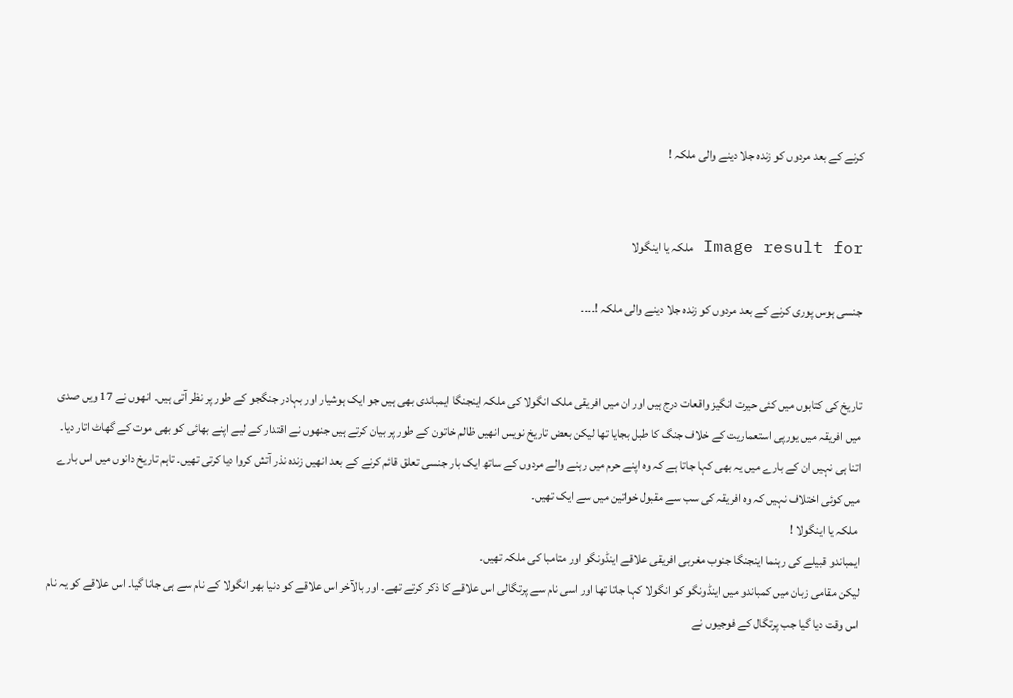کرنے کے بعد مردوں کو زندہ جلا دینے والی ملکہ !


Image result for ملکہ یا اینگولا

جنسی ہوس پوری کرنے کے بعد مردوں کو زندہ جلا دینے والی ملکہ !۔۔۔۔


تاریخ کی کتابوں میں کئی حیرت انگیز واقعات درج ہیں اور ان میں افریقی ملک انگولا کی ملکہ اینجنگا ایمباندی بھی ہیں جو ایک ہوشیار اور بہادر جنگجو کے طور پر نظر آتی ہیں۔ انھوں نے 17 ویں صدی میں افریقہ میں یورپی استعماریت کے خلاف جنگ کا طبل بجایا تھا لیکن بعض تاریخ نویس انھیں ظالم خاتون کے طور پر بیان کرتے ہیں جنھوں نے اقتدار کے لیے اپنے بھائی کو بھی موت کے گھاٹ اتار دیا۔ اتنا ہی نہیں ان کے بارے میں یہ بھی کہا جاتا ہے کہ وہ اپنے حرم میں رہنے والے مردوں کے ساتھ ایک بار جنسی تعلق قائم کرنے کے بعد انھیں زندہ نذر آتش کروا دیا کرتی تھیں۔ تاہم تاریخ دانوں میں اس بارے میں کوئی اختلاف نہیں کہ وہ افریقہ کی سب سے مقبول خواتین میں سے ایک تھیں۔
 ملکہ یا اینگولا !
ایمباندو قبیلے کی رہنما اینجنگا جنوب مغربی افریقی علاقے اینڈونگو اور متامبا کی ملکہ تھیں۔
لیکن مقامی زبان میں کمباندو میں اینڈونگو کو انگولا کہا جاتا تھا اور اسی نام سے پرتگالی اس علاقے کا ذکر کرتے تھے۔ اور بالآخر اس علاقے کو دنیا بھر انگولا کے نام سے ہی جانا گیا۔ اس علاقے کو یہ نام اس وقت دیا گیا جب پرتگال کے فوجیوں نے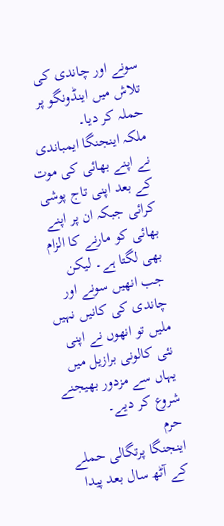سونے اور چاندی کی تلاش میں اینڈونگو پر حملہ کر دیا۔
ملکہ اینجنگا ایمباندی نے اپنے بھائی کی موت کے بعد اپنی تاج پوشی کرائی جبکہ ان پر اپنے بھائی کو مارنے کا الزام بھی لگتا ہے۔ لیکن جب انھیں سونے اور چاندی کی کانیں نہیں ملیں تو انھوں نے اپنی نئی کالونی برازیل میں یہاں سے مزدور بھیجنے شروع کر دیے۔
حرم
اینجنگا پرتگالی حملے کے آٹھ سال بعد پیدا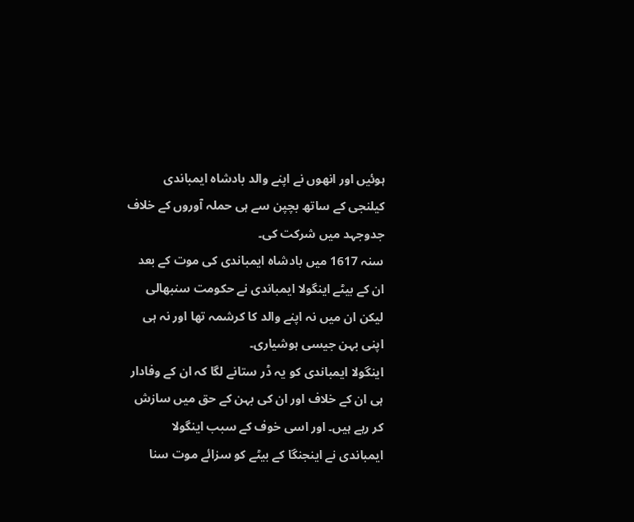ہوئیں اور انھوں نے اپنے والد بادشاہ ایمباندی کیلنجی کے ساتھ بچپن سے ہی حملہ آوروں کے خلاف جدوجہد میں شرکت کی۔
سنہ 1617 میں بادشاہ ایمباندی کی موت کے بعد ان کے بیٹے اینگولا ایمباندی نے حکومت سنبھالی لیکن ان میں نہ اپنے والد کا کرشمہ تھا اور نہ ہی اپنی بہن جیسی ہوشیاری۔
اینگولا ایمباندی کو یہ ڈر ستانے لگا کہ ان کے وفادار ہی ان کے خلاف اور ان کی بہن کے حق میں سازش کر رہے ہیں۔ اور اسی خوف کے سبب اینگولا ایمباندی نے اینجنگا کے بیٹے کو سزائے موت سنا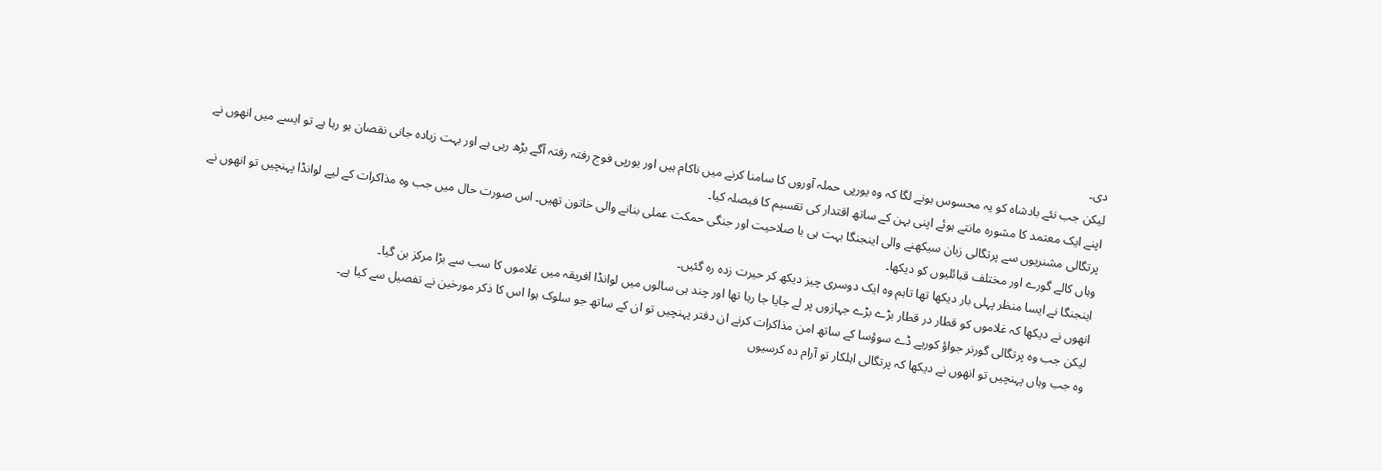دی۔
لیکن جب نئے بادشاہ کو یہ محسوس ہونے لگا کہ وہ یورپی حملہ آوروں کا سامنا کرنے میں ناکام ہیں اور یورپی فوج رفتہ رفتہ آگے بڑھ رہی ہے اور بہت زیادہ جانی نقصان ہو رہا ہے تو ایسے میں انھوں نے اپنے ایک معتمد کا مشورہ مانتے ہوئے اپنی بہن کے ساتھ اقتدار کی تقسیم کا فیصلہ کیا۔
پرتگالی مشنریوں سے پرتگالی زبان سیکھنے والی اینجنگا بہت ہی با صلاحیت اور جنگی حمکت عملی بنانے والی خاتون تھیں۔ اس صورت حال میں جب وہ مذاکرات کے لیے لوانڈا پہنچیں تو انھوں نے وہاں کالے گورے اور مختلف قبائلیوں کو دیکھا۔
اینجنگا نے ایسا منظر پہلی بار دیکھا تھا تاہم وہ ایک دوسری چیز دیکھ کر حیرت زدہ رہ گئیں۔
انھوں نے دیکھا کہ غلاموں کو قطار در قطار بڑے بڑے جہازوں پر لے جایا جا رہا تھا اور چند ہی سالوں میں لوانڈا افریقہ میں غلاموں کا سب سے بڑا مرکز بن گیا۔
لیکن جب وہ پرتگالی گورنر جواؤ كوریے ڈے سوؤسا کے ساتھ امن مذاکرات کرنے ان دفتر پہنچیں تو ان کے ساتھ جو سلوک ہوا اس کا ذکر مورخين نے تفصیل سے کیا ہے۔
وہ جب وہاں پہنچیں تو انھوں نے دیکھا کہ پرتگالی اہلکار تو آرام دہ کرسیوں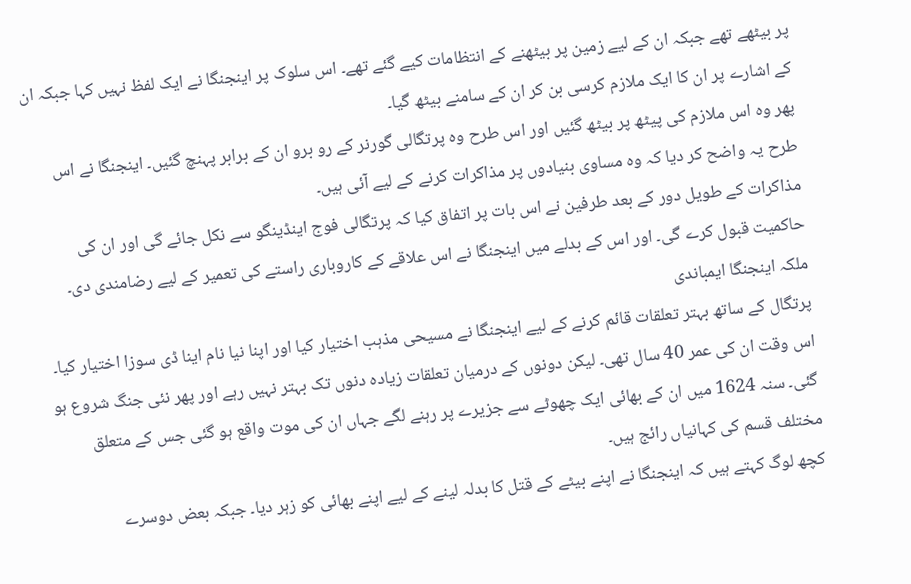پر بیٹھے تھے جبکہ ان کے لیے زمین پر بیٹھنے کے انتظامات کیے گئے تھے۔ اس سلوک پر اینجنگا نے ایک لفظ نہیں کہا جبکہ ان کے اشارے پر ان کا ایک ملازم کرسی بن کر ان کے سامنے بیٹھ گیا۔
پھر وہ اس ملازم کی پیٹھ پر بیٹھ گئیں اور اس طرح وہ پرتگالی گورنر کے رو برو ان کے برابر پہنچ گئیں۔ اینجنگا نے اس طرح یہ واضح کر دیا کہ وہ مساوی بنیادوں پر مذاکرات کرنے کے لیے آئی ہیں۔
مذاکرات کے طویل دور کے بعد طرفین نے اس بات پر اتفاق کیا کہ پرتگالی فوج اینڈینگو سے نکل جائے گی اور ان کی حاکمیت قبول کرے گی۔ اور اس کے بدلے میں اینجنگا نے اس علاقے کے کاروباری راستے کی تعمیر کے لیے رضامندی دی۔
ملکہ اینجنگا ایمباندی
پرتگال کے ساتھ بہتر تعلقات قائم کرنے کے لیے اینجنگا نے مسیحی مذہب اختیار کیا اور اپنا نیا نام اینا ڈی سوزا اختیار کیا۔ اس وقت ان کی عمر 40 سال تھی۔ لیکن دونوں کے درمیان تعلقات زیادہ دنوں تک بہتر نہیں رہے اور پھر نئی جنگ شروع ہو گئی۔ سنہ 1624 میں ان کے بھائی ایک چھوٹے سے جزیرے پر رہنے لگے جہاں ان کی موت واقع ہو گئی جس کے متعلق مختلف قسم کی کہانیاں رائج ہیں۔
کچھ لوگ کہتے ہیں کہ اینجنگا نے اپنے بیٹے کے قتل کا بدلہ لینے کے لیے اپنے بھائی کو زہر دیا۔ جبکہ بعض دوسرے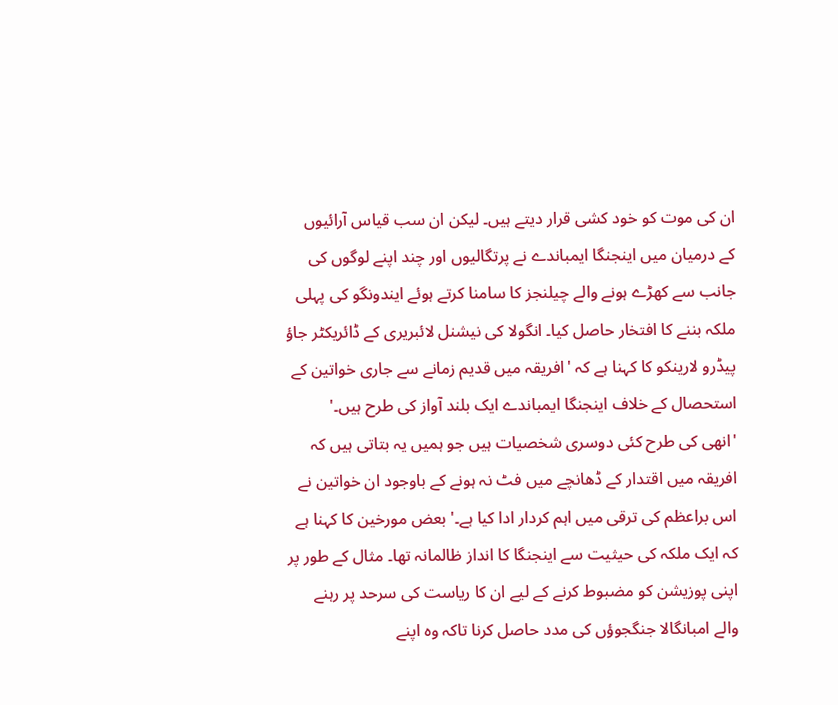ان کی موت کو خود کشی قرار دیتے ہیں۔ لیکن ان سب قیاس آرائیوں کے درمیان میں اینجنگا ایمباندے نے پرتگاليوں اور چند اپنے لوگوں کی جانب سے کھڑے ہونے والے چیلنجز کا سامنا کرتے ہوئے ایندونگو کی پہلی ملکہ بننے کا افتخار حاصل کیا۔ انگولا کی نیشنل لائبریری کے ڈائریکٹر جاؤ پیڈرو لارینکو کا کہنا ہے کہ 'افریقہ میں قدیم زمانے سے جاری خواتین کے استحصال کے خلاف اینجنگا ایمباندے ایک بلند آواز کی طرح ہیں۔'
'انھی کی طرح کئی دوسری شخصیات ہیں جو ہمیں یہ بتاتی ہیں کہ افریقہ میں اقتدار کے ڈھانچے میں فٹ نہ ہونے کے باوجود ان خواتین نے اس براعظم کی ترقی میں اہم کردار ادا کیا ہے۔' بعض مورخین کا کہنا ہے کہ ایک ملکہ کی حیثیت سے اینجنگا کا انداز ظالمانہ تھا۔ مثال کے طور پر اپنی پوزیشن کو مضبوط کرنے کے لیے ان کا ریاست کی سرحد پر رہنے والے امبانگالا جنگجوؤں کی مدد حاصل کرنا تاکہ وہ اپنے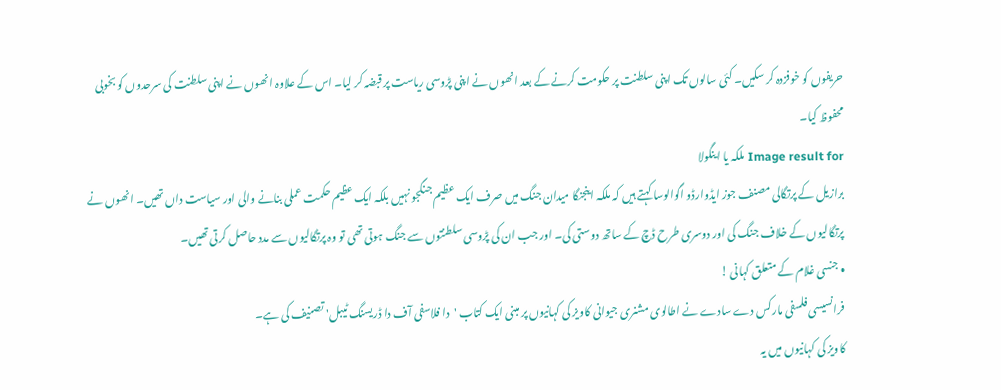حریفوں کو خوفزدہ کر سکیں۔ کئی سالوں تک اپنی سلطنت پر حکومت کرنے کے بعد انھوں نے اپنی پڑوسی ریاست پر قبضہ کر لیا۔ اس کے علاوہ انھوں نے اپنی سلطنت کی سرحدوں کو بخوبی محفوظ کیا۔
Image result for ملکہ یا اینگولا
برازیل کے پرتگالی مصنف جوز ایڈوارڈو اگوالوسا کہتے ہیں کہ ملکہ اینجنگا میدان جنگ میں صرف ایک عظیم جنگجو نہیں بلکہ ایک عظیم حکمت عملی بنانے والی اور سیاست داں تھیں۔ انھوں نے پرتگالیوں کے خلاف جنگ کی اور دوسری طرح ڈچ کے ساتھ دوستی کی۔ اور جب ان کی پڑوسی سلطنتوں سے جنگ ہوتی تھی تو وہ پرتگالیوں سے مدد حاصل کرتی تھیں۔
• جنسی غلام کے متعلق کہانی !
فرانسیسی فلسفی مارکس دے سادے نے اطالوی مشنری جیوانی کاویز کی کہانیوں پر مبنی ایک کتاب 'دا فلاسفی آف دا ڈریسنگ ٹیبل' تصنیف کی ہے۔
کاویز کی کہانیوں میں یہ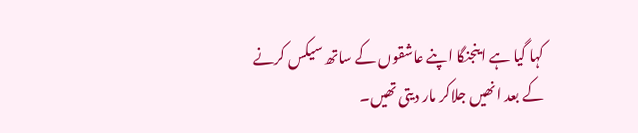کہا گیا ہے اینجنگا اپنے عاشقوں کے ساتھ سیکس کرنے کے بعد انھیں جلاکر مار دیتی تھیں۔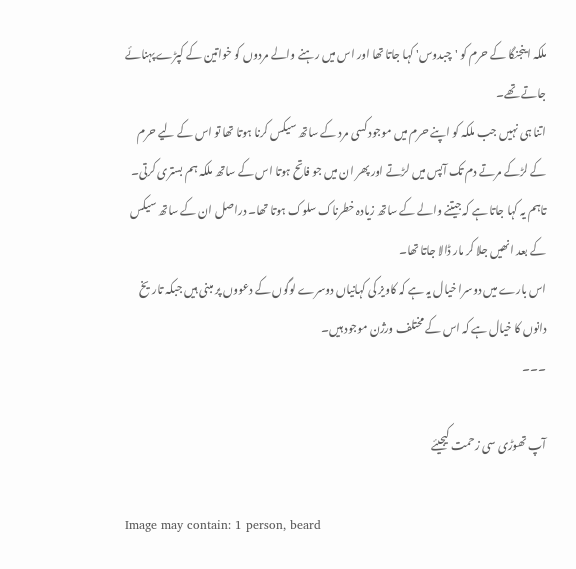ملکہ اینجنگا کے حرم کو 'چبدوس' کہا جاتا تھا اور اس میں رہنے والے مردوں کو خواتین کے کپڑے پہنائے جاتے تھے۔
اتنا ہی نہیں جب ملکہ کو اپنے حرم میں موجود کسی مرد کے ساتھ سیکس کرنا ہوتا تھا تو اس کے لیے حرم کے لڑکے مرتے دم تک آپس میں لڑتے اور پھر ان میں جو فاتح ہوتا اس کے ساتھ ملکہ ہم بستری کرتی۔
تاہم یہ کہا جاتا ہے کہ جیتنے والے کے ساتھ زیادہ خطرناک سلوک ہوتا تھا۔ دراصل ان کے ساتھ سیکس کے بعد انھیں جلا کر مار ڈالا جاتا تھا۔
اس بارے میں دوسرا خیال یہ ہے کہ کاویز کی کہانیاں دوسرے لوگوں کے دعووں پر مبنی ہیں جبکہ تاریخ دانوں کا خیال ہے کہ اس کے مختلف ورژن موجود ہیں۔
۔۔۔

آپ تھوڑی سی زحمت کیجیئے

Image may contain: 1 person, beard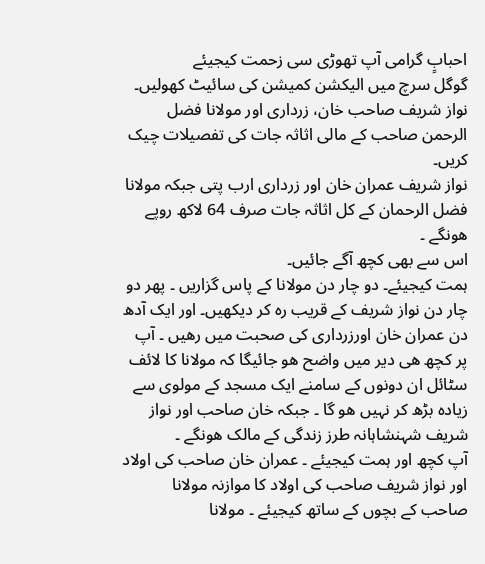احبابٍ گرامی آپ تھوڑی سی زحمت کیجیئے
گوگل سرچ میں الیکشن کمیشن کی سائیٹ کھولیں۔
نواز شریف صاحب خان، زرداری اور مولانا فضل الرحمن صاحب کے مالی اثاثہ جات کی تفصیلات چیک کریں۔
نواز شریف عمران خان اور زرداری ارب پتی جبکہ مولانا فضل الرحمان کے کل اثاثہ جات صرف 64 لاکھ روپے ھونگے ۔
اس سے بھی کچھ آگے جائیں۔
ہمت کیجیئے۔ دو چار دن مولانا کے پاس گزاریں ۔ پھر دو چار دن نواز شریف کے قریب رہ کر دیکھیں۔ اور ایک آدھ دن عمران خان اورزرداری کی صحبت میں رھیں ۔ آپ پر کچھ ھی دیر میں واضح ھو جائیگا کہ مولانا کا لائف سٹائل ان دونوں کے سامنے ایک مسجد کے مولوی سے زیادہ بڑھ کر نہیں ھو گا ۔ جبکہ خان صاحب اور نواز شریف شہنشاہانہ طرز زندگی کے مالک ھونگے ۔
آپ کچھ اور ہمت کیجیئے ۔ عمران خان صاحب کی اولاد اور نواز شریف صاحب کی اولاد کا موازنہ مولانا صاحب کے بچوں کے ساتھ کیجیئے ۔ مولانا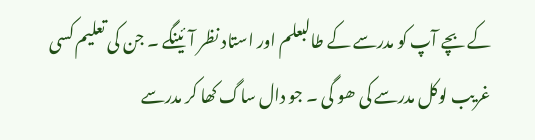کے بچے آپ کو مدرسے کے طالبعلم اور استاد نظر آئینگے ۔ جن کی تعلیم کسی غریب لوکل مدرسے کی ھو گی ۔ جو دال ساگ کھا کر مدرسے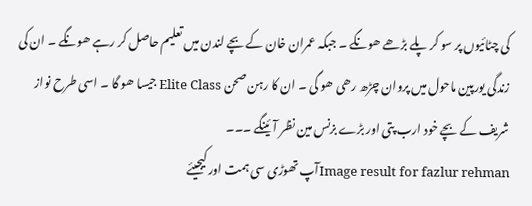کی چٹائیوں پر سو کر پلے بڑھے ھونگے ۔ جبکہ عمران خان کے بچے لندن میں تعلیم حاصل کر رہے ھونگے ۔ ان کی زندگی یورپین ماحول میں پروان چڑھ رھی ھو گی ۔ ان کا رہن صحن Elite Class جیسا ھو گا ۔ اسی طرح نواز شریف کے بچے خود ارب پتی اور بڑے بزنس مین نظر آئینگے ۔۔۔
Image result for fazlur rehmanآپ تھوڑی سی ہمت اور کیجیئے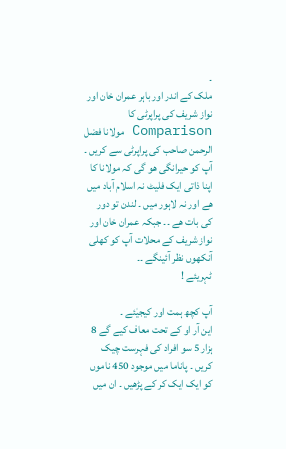۔
ملک کے اندر اور باہر عمران خان اور نواز شریف کی پراپرٹی کا Comparison مولانا فضل الرحمن صاحب کی پراپرٹی سے کریں ۔ آپ کو حیرانگی ھو گی کہ مولانا کا اپنا ذاتی ایک فلیٹ نہ اسلام آباد میں ھے اور نہ لاہور میں ۔ لندن تو دور کی بات ھے ۔۔ جبکہ عمران خان اور نواز شریف کے محلات آپ کو کھلی آنکھوں نظر آئینگے ۔۔
ٹہریئے !

آپ کچھ ہمت اور کیجیٰئے ۔
این آر او کے تحت معاف کیے گے 8 ہزار 5 سو افراد کی فہرست چیک کریں ۔ پاناما میں موجود 450 ناموں کو ایک ایک کر کے پڑھیں ۔ ان میں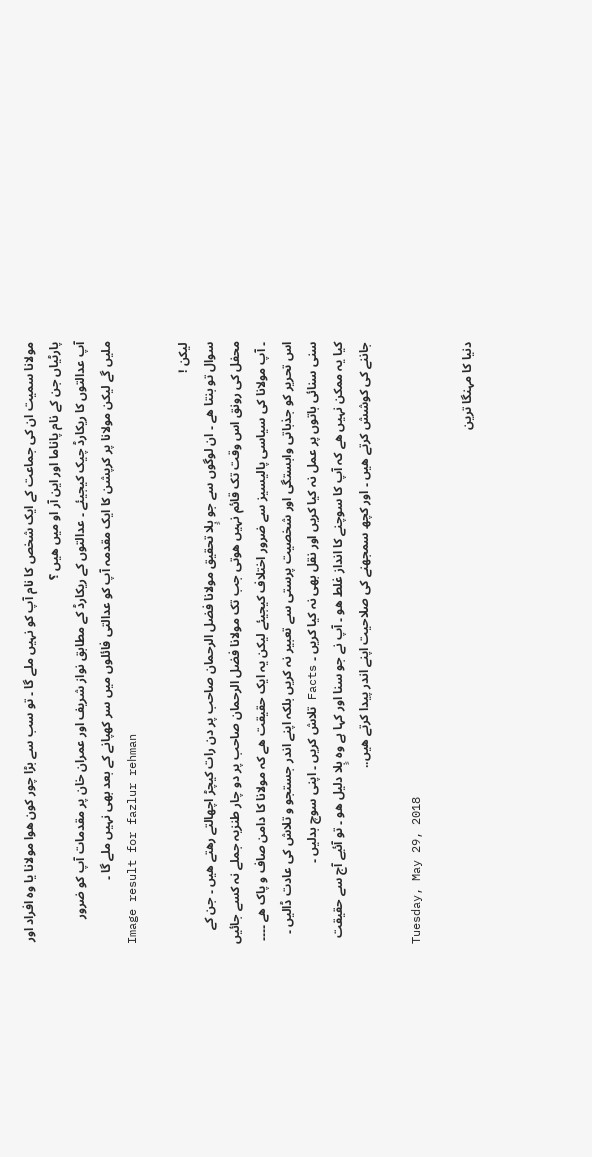مولانا سمیت ان کی جماعت کے ایک شخص کا نام آپ کو نہیں ملے گا ۔ تو سب سے بڑا چور کون ھوا مولانا یا وہ افراد اور پارٹیاں جن کے نام پاناما اور این آر او میں ھیں ؟
آپ عدالتوں کا ریکارڈ چیک کیجیئے ۔ عدالتوں کے ریکارڈ کے مطابق نواز شریف اور عمران خان پر مقدمات آپ کو ضرور ملیں گے لیکن مولانا پر کرپشن کا ایک مقدمہ آپ کو عدالتی فائلوں میں سر کھپانے کے بعد بھی نہیں ملے گا ۔
Image result for fazlur rehman

لیکن !
سوال تو بنتا ھے ۔ ان لوگوں سے جو بٍلا تحقیق مولانا فضل الرحمان صاحب پر دن رات کیچڑ اچھالتے رھتے ھیں ۔ جن کے محفل کی رونق اس وقت تک قائم نہیں ھوتی جب تک مولانا فضل الرحمان صاحب پر دو چار طنزیہ جملے نہ کسے جائیں ۔ آپ مولانا کی سیاسی پالیسیز سے ضرور اختلاف کیجیئے لیکن یہ ایک حقیقت ھے کہ مولانا کا دامن صاف و پاک ھے ۔۔۔۔
اس تحریر کو جذباتی وابستگی اور شخصیت پرستی سے تعبیر نہ کریں بلکہ اپنے اندر جستجو و تلاش کی عادت ڈالیں ۔ سنی سنائی باتوں پر عمل نہ کیا کریں اور نقل بھی نہ کیا کریں ۔ Facts تلاش کریں ۔ اپنی سوچ بدلیں ۔
کیا یہ ممکن نہیں ھے کہ آپ کا سوچنے کا انداز غلط ھو ۔ آپ نے جو سنا اور کہا ہے وہ بٍلا دلیل ھو ۔ تو آئیے آج سے حقیقت جاننے کی کوشش کرتے ھیں ۔ اور کچھ سمجھنے کی صلاحیت اپنے اندر پیدا کرتے ھیں..

Tuesday, May 29, 2018

دنیا کا مہنگا ترین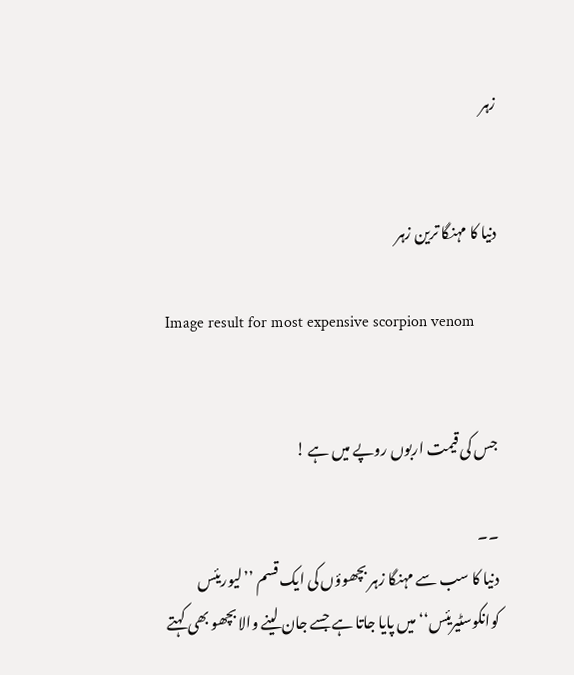زہر


دنیا کا مہنگا ترین زہر

Image result for most expensive scorpion venom


جس کی قیمت اربوں روپے میں ہے !

۔۔
دنیا کا سب سے مہنگا زہر بچھوؤں کی ایک قسم ’’لیوریئس کوانکوسٹیریئس‘‘ میں پایا جاتا ہے جسے جان لینے والا بچھو بھی کہتے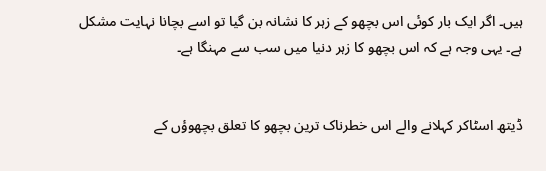ہیں۔ اگر ایک بار کوئی اس بچھو کے زہر کا نشانہ بن گیا تو اسے بچانا نہایت مشکل ہے۔ یہی وجہ ہے کہ اس بچھو کا زہر دنیا میں سب سے مہنگا ہے۔


ڈیتھ اسٹاکر کہلانے والے اس خطرناک ترین بچھو کا تعلق بچھوؤں کے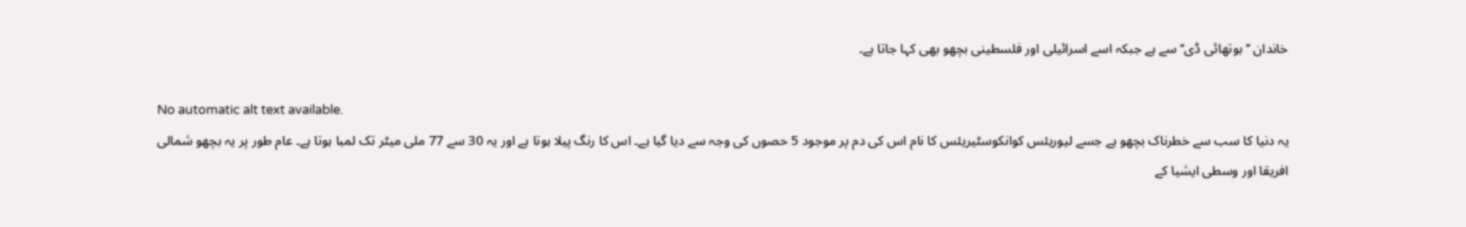خاندان ’’ بوتھائی ڈی‘‘ سے ہے جبکہ اسے اسرائیلی اور فلسطینی بچھو بھی کہا جاتا ہے۔

No automatic alt text available.
یہ دنیا کا سب سے خطرناک بچھو ہے جسے لیوریئس کوانکوسٹیریئس کا نام اس کی دم پر موجود 5 حصوں کی وجہ سے دیا گیا ہے۔ اس کا رنگ پیلا ہوتا ہے اور یہ 30 سے 77 ملی میٹر تک لمبا ہوتا ہے۔ عام طور پر یہ بچھو شمالی افریقا اور وسطی ایشیا کے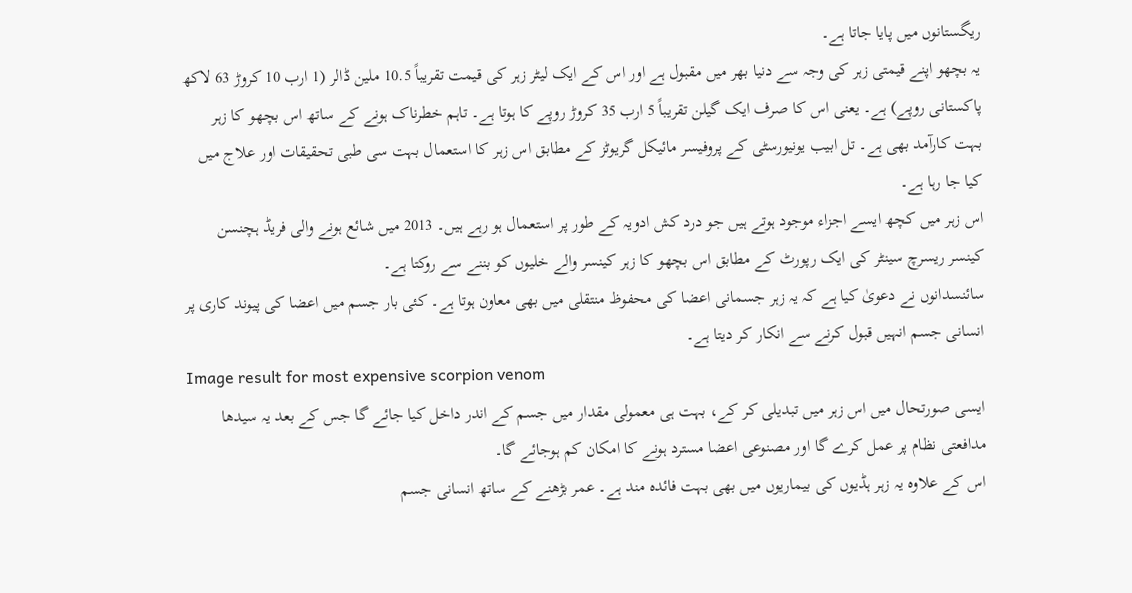ریگستانوں میں پایا جاتا ہے۔
یہ بچھو اپنے قیمتی زہر کی وجہ سے دنیا بھر میں مقبول ہے اور اس کے ایک لیٹر زہر کی قیمت تقریباً 10.5 ملین ڈالر (1 ارب 10 کروڑ 63 لاکھ پاکستانی روپے) ہے۔ یعنی اس کا صرف ایک گیلن تقریباً 5 ارب 35 کروڑ روپے کا ہوتا ہے۔ تاہم خطرناک ہونے کے ساتھ اس بچھو کا زہر بہت کارآمد بھی ہے۔ تل ابیب یونیورسٹی کے پروفیسر مائیکل گریوٹز کے مطابق اس زہر کا استعمال بہت سی طبی تحقیقات اور علاج میں کیا جا رہا ہے۔
اس زہر میں کچھ ایسے اجزاء موجود ہوتے ہیں جو درد کش ادویہ کے طور پر استعمال ہو رہے ہیں۔ 2013 میں شائع ہونے والی فریڈ ہچنسن کینسر ریسرچ سینٹر کی ایک رپورٹ کے مطابق اس بچھو کا زہر کینسر والے خلیوں کو بننے سے روکتا ہے۔
سائنسدانوں نے دعویٰ کیا ہے کہ یہ زہر جسمانی اعضا کی محفوظ منتقلی میں بھی معاون ہوتا ہے۔ کئی بار جسم میں اعضا کی پیوند کاری پر انسانی جسم انہیں قبول کرنے سے انکار کر دیتا ہے۔
Image result for most expensive scorpion venom
ایسی صورتحال میں اس زہر میں تبدیلی کر کے، بہت ہی معمولی مقدار میں جسم کے اندر داخل کیا جائے گا جس کے بعد یہ سیدھا مدافعتی نظام پر عمل کرے گا اور مصنوعی اعضا مسترد ہونے کا امکان کم ہوجائے گا۔
اس کے علاوہ یہ زہر ہڈیوں کی بیماریوں میں بھی بہت فائدہ مند ہے۔ عمر بڑھنے کے ساتھ انسانی جسم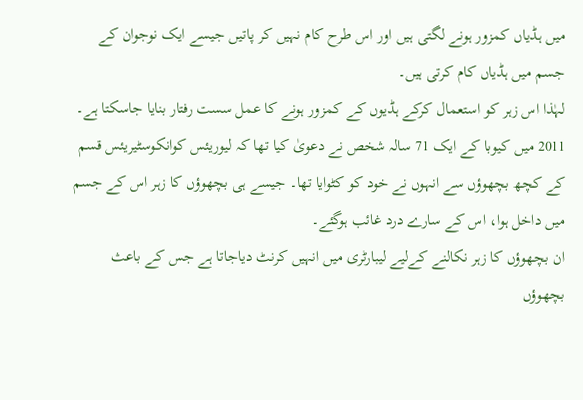میں ہڈیاں کمزور ہونے لگتی ہیں اور اس طرح کام نہیں کر پاتیں جیسے ایک نوجوان کے جسم میں ہڈیاں کام کرتی ہیں۔
لہٰذا اس زہر کو استعمال کرکے ہڈیوں کے کمزور ہونے کا عمل سست رفتار بنایا جاسکتا ہے۔ 2011 میں کیوبا کے ایک 71 سالہ شخص نے دعویٰ کیا تھا کہ لیوریئس کوانکوسٹیریئس قسم کے کچھ بچھوؤں سے انہوں نے خود کو کٹوایا تھا۔ جیسے ہی بچھوؤں کا زہر اس کے جسم میں داخل ہوا، اس کے سارے درد غائب ہوگئے۔
ان بچھوؤں کا زہر نکالنے کےلیے لیبارٹری میں انہیں کرنٹ دیاجاتا ہے جس کے باعث بچھوؤں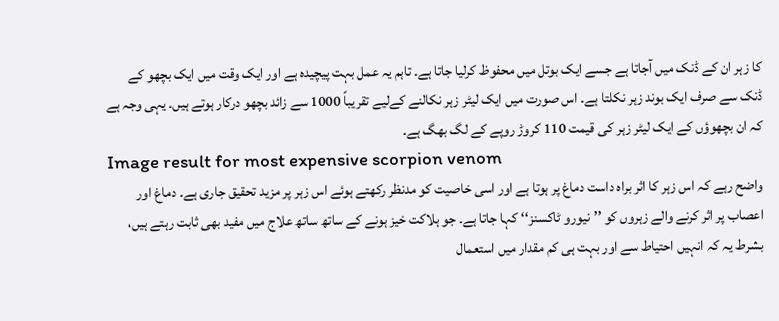کا زہر ان کے ڈنک میں آجاتا ہے جسے ایک بوتل میں محفوظ کرلیا جاتا ہے۔ تاہم یہ عمل بہت پیچیدہ ہے اور ایک وقت میں ایک بچھو کے ڈنک سے صرف ایک بوند زہر نکلتا ہے۔ اس صورت میں ایک لیٹر زہر نکالنے کےلیے تقریباً 1000 سے زائد بچھو درکار ہوتے ہیں۔ یہی وجہ ہے کہ ان بچھوؤں کے ایک لیٹر زہر کی قیمت 110 کروڑ روپے کے لگ بھگ ہے۔
Image result for most expensive scorpion venom
واضح رہے کہ اس زہر کا اثر براہ داست دماغ پر ہوتا ہے اور اسی خاصیت کو مدنظر رکھتے ہوئے اس زہر پر مزید تحقیق جاری ہے۔ دماغ اور اعصاب پر اثر کرنے والے زہروں کو ’’نیورو ٹاکسنز‘‘ کہا جاتا ہے۔ جو ہلاکت خیز ہونے کے ساتھ ساتھ علاج میں مفید بھی ثابت رہتے ہیں، بشرط یہ کہ انہیں احتیاط سے اور بہت ہی کم مقدار میں استعمال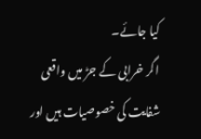کیا جائے۔
اگر خرابی کے جڑ میں واقعی شفایت کی خصوصیات ہیں اور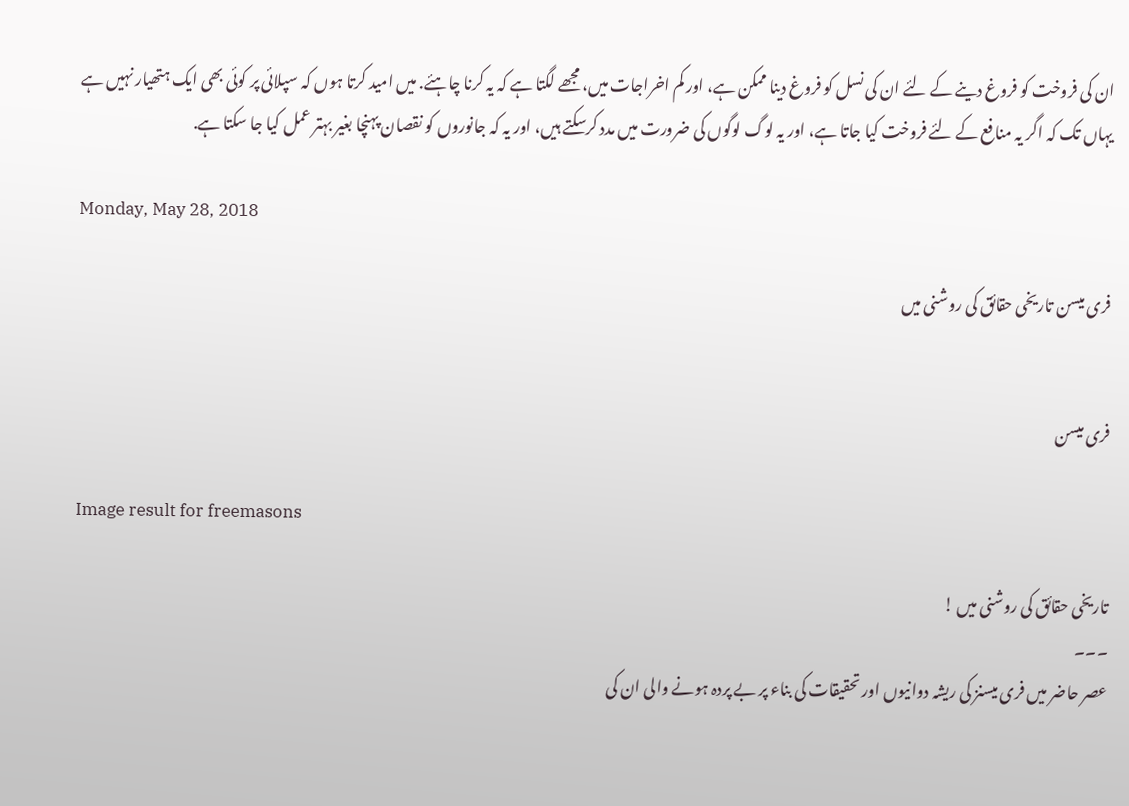ان کی فروخت کو فروغ دینے کے لئے ان کی نسل کو فروغ دینا ممکن ہے، اور کم اخراجات میں، مجھے لگتا ہے کہ یہ کرنا چاہئے. میں امید کرتا ہوں کہ سپلائی پر کوئی بھی ایک ہتھیار نہیں ہے یہاں تک کہ اگر یہ منافع کے لئے فروخت کیا جاتا ہے، اور یہ لوگ لوگوں کی ضرورت میں مدد کرسکتے ہیں، اور یہ کہ جانوروں کو نقصان پہنچا بغیر بہتر عمل کیا جا سکتا ہے.

Monday, May 28, 2018

فری میسن تاریخی حقائق کی روشنی میں


فری میسن

Image result for freemasons

تاریخی حقائق کی روشنی میں !
۔۔۔
عصر حاضر میں فری میسنز کی ریشہ دوانیوں اور تحقیقات کی بناء پر بے پردہ ہونے والی ان کی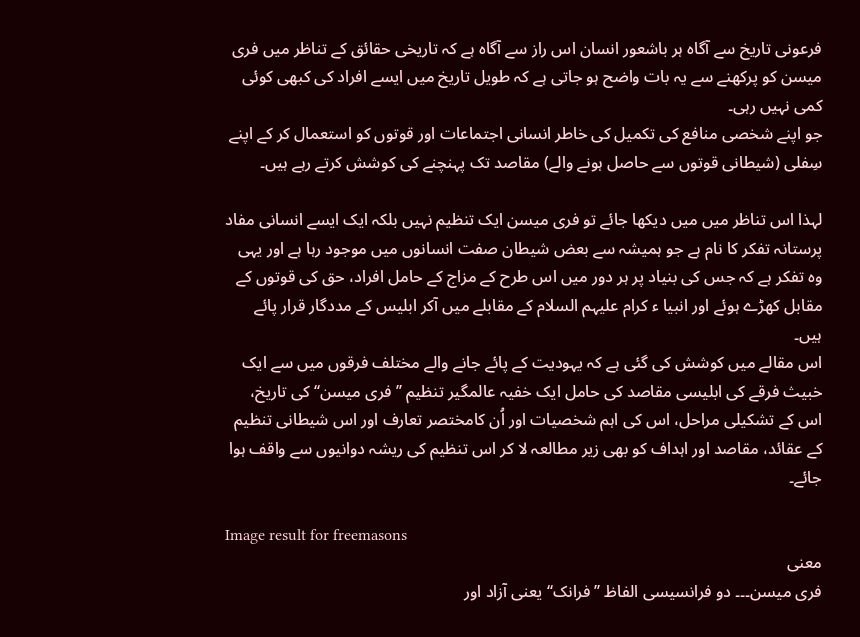فرعونی تاریخ سے آگاہ ہر باشعور انسان اس راز سے آگاہ ہے کہ تاریخی حقائق کے تناظر میں فری میسن کو پرکھنے سے یہ بات واضح ہو جاتی ہے کہ طویل تاریخ میں ایسے افراد کی کبھی کوئی کمی نہیں رہی۔
جو اپنے شخصی منافع کی تکمیل کی خاطر انسانی اجتماعات اور قوتوں کو استعمال کر کے اپنے سِفلی (شیطانی قوتوں سے حاصل ہونے والے) مقاصد تک پہنچنے کی کوشش کرتے رہے ہیں۔

لہذا اس تناظر میں میں دیکھا جائے تو فری میسن ایک تنظیم نہیں بلکہ ایک ایسے انسانی مفاد پرستانہ تفکر کا نام ہے جو ہمیشہ سے بعض شیطان صفت انسانوں میں موجود رہا ہے اور یہی وہ تفکر ہے کہ جس کی بنیاد پر ہر دور میں اس طرح کے مزاج کے حامل افراد، حق کی قوتوں کے مقابل کھڑے ہوئے اور انبیا ء کرام علیہم السلام کے مقابلے میں آکر ابلیس کے مددگار قرار پائے ہیں۔
اس مقالے میں کوشش کی گئی ہے کہ یہودیت کے پائے جانے والے مختلف فرقوں میں سے ایک خبیث فرقے کی ابلیسی مقاصد کی حامل ایک خفیہ عالمگیر تنظیم ’’فری میسن‘‘ کی تاریخ، اس کے تشکیلی مراحل، اس کی اہم شخصیات اور اُن کامختصر تعارف اور اس شیطانی تنظیم کے عقائد، مقاصد اور اہداف کو بھی زیر مطالعہ لا کر اس تنظیم کی ریشہ دوانیوں سے واقف ہوا جائے۔

Image result for freemasons
معنی
فری میسن۔۔۔ دو فرانسیسی الفاظ ’’فرانک‘‘ یعنی آزاد اور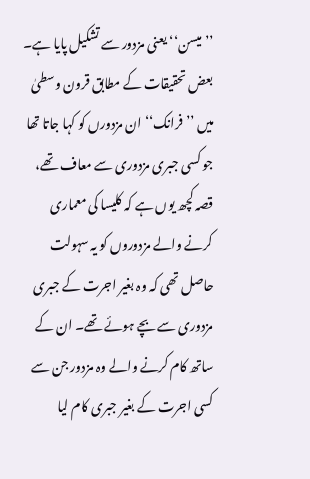’’میسن‘‘ یعنی مزدور سے تشکیل پایا ہے۔
بعض تحقیقات کے مطابق قرون وسطیٰ میں ’’فرانک‘‘ ان مزدورں کو کہا جاتا تھا جو کسی جبری مزدوری سے معاف تھے، قصہ کچھ یوں ہے کہ کلیسا کی معماری کرنے والے مزدوروں کو یہ سہولت حاصل تھی کہ وہ بغیر اجرت کے جبری مزدوری سے بچے ہوئے تھے۔ ان کے ساتھ کام کرنے والے وہ مزدور جن سے کسی اجرت کے بغیر جبری کام لیا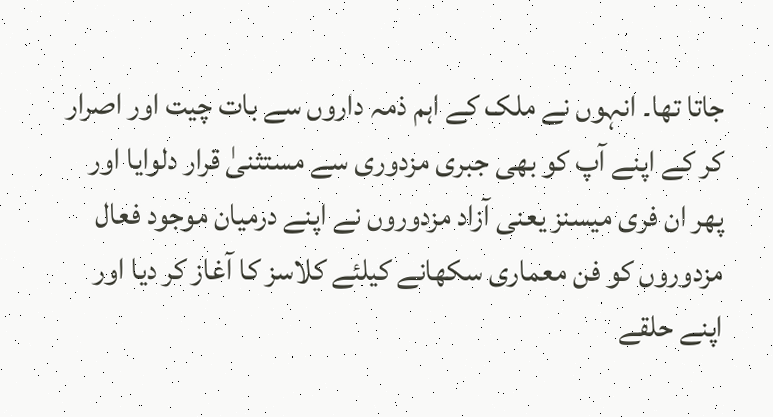جاتا تھا۔ انہوں نے ملک کے اہم ذمہ داروں سے بات چیت اور اصرار کر کے اپنے آپ کو بھی جبری مزدوری سے مستثنیٰ قرار دلوایا اور پھر ان فری میسنز یعنی آزاد مزدوروں نے اپنے درمیان موجود فعال مزدوروں کو فن معماری سکھانے کیلئے کلاسز کا آغاز کر دیا اور اپنے حلقے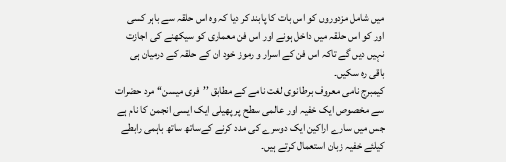میں شامل مزدوروں کو اس بات کا پابند کر دیا کہ وہ اس حلقہ سے باہر کسی اور کو اس حلقہ میں داخل ہونے اور اس فن معماری کو سیکھنے کی اجازت نہیں دیں گے تاکہ اس فن کے اسرار و رموز خود ان کے حلقہ کے درمیان ہی باقی رہ سکیں۔
کیمبرج نامی معروف برطانوی لغت نامے کے مطابق ’’فری میسن‘‘ مرد حضرات سے مخصوص ایک خفیہ اور عالمی سطح پر پھیلی ایک ایسی انجمن کا نام ہے جس میں سارے اراکین ایک دوسرے کی مدد کرنے کےساتھ ساتھ باہمی رابطے کیلئے خفیہ زبان استعمال کرتے ہیں۔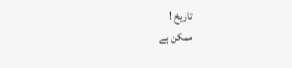تاریخ !
ممکن ہے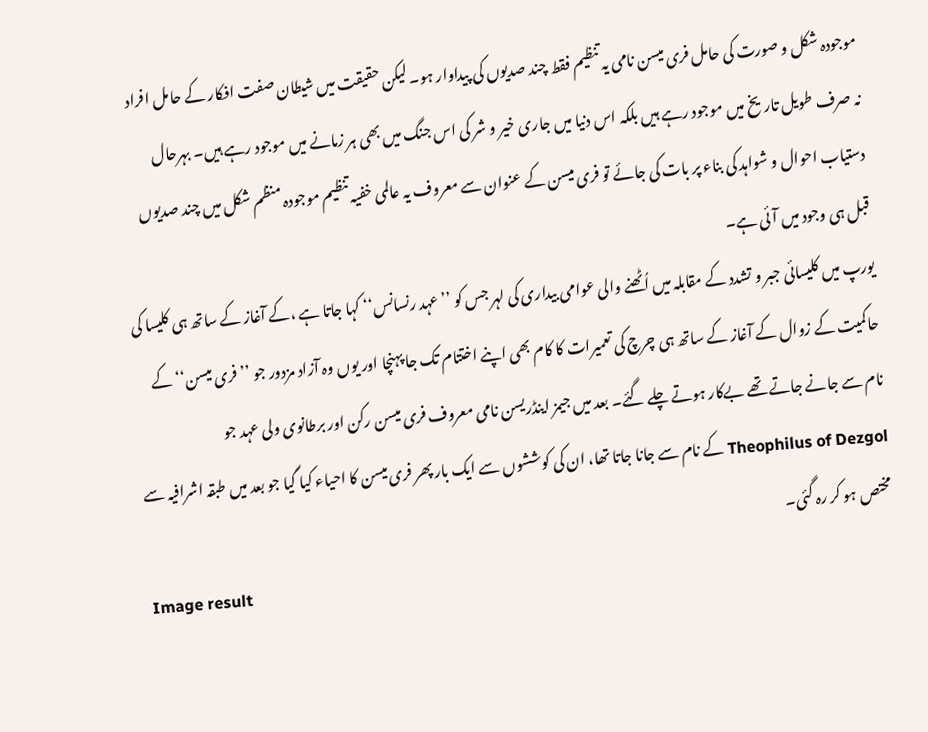موجودہ شکل و صورت کی حامل فری میسن نامی یہ تنظیم فقط چند صدیوں کی پیداوار ہو۔ لیکن حقیقت میں شیطان صفت افکار کے حامل افراد نہ صرف طویل تاریخ میں موجود رہے ہیں بلکہ اس دنیا میں جاری خیر و شر کی اس جنگ میں بھی ہر زمانے میں موجود رہے ہیں۔ بہرحال دستیاب احوال و شواہد کی بناء پر بات کی جائے تو فری میسن کے عنوان سے معروف یہ عالمی خفیہ تنظیم موجودہ منظم شکل میں چند صدیوں قبل ہی وجود میں آئی ہے۔
یورپ میں کلیسائی جبر و تشدد کے مقابلہ میں اُٹھنے والی عوامی بیداری کی لہر جس کو ’’عہد رنسانس‘‘ کہا جاتا ہے ،کے آغاز کے ساتھ ہی کلیسا کی حاکمیت کے زوال کے آغاز کے ساتھ ہی چرچ کی تعمیرات کا کام بھی اپنے اختتام تک جا پہنچا اور یوں وہ آزاد مزدور جو ’’ فری میسن‘‘ کے نام سے جانے جاتے تھے بےکار ہوتے چلے گئے۔ بعد میں جیمز اینڈریسن نامی معروف فری میسن رکن اور برطانوی ولی عہد جو Theophilus of Dezgol کے نام سے جانا جاتا تھا، ان کی کوششوں سے ایک بار پھر فری میسن کا احیاء کیا گیا جو بعد میں طبقہ اشرافیہ سے مختص ہو کر رہ گئی۔
Image result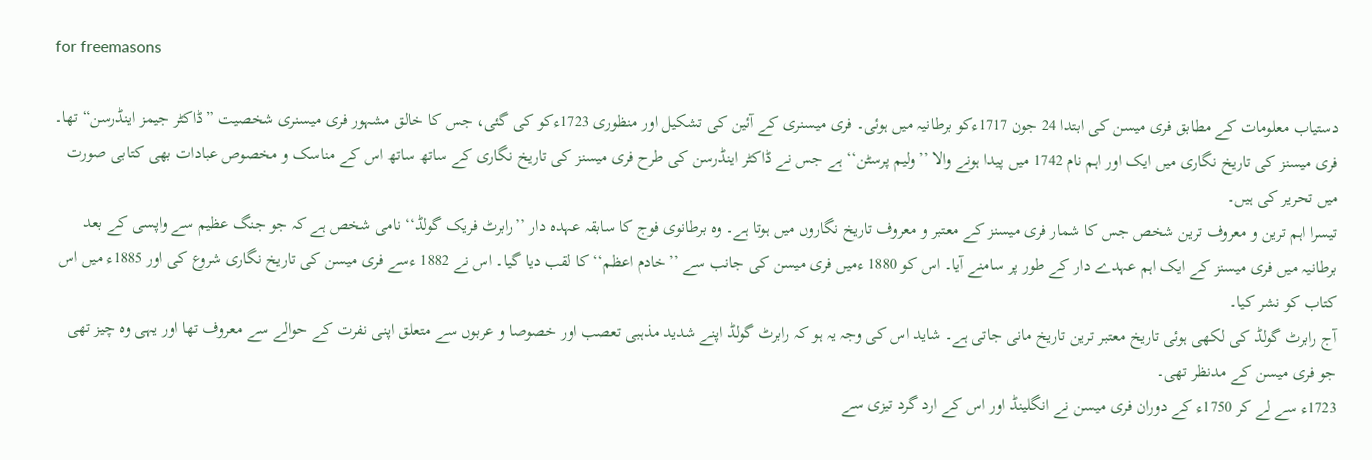for freemasons

دستیاب معلومات کے مطابق فری میسن کی ابتدا 24 جون 1717ءکو برطانیہ میں ہوئی۔ فری میسنری کے آئین کی تشکیل اور منظوری 1723ءکو کی گئی، جس کا خالق مشہور فری میسنری شخصیت ”ڈاکٹر جیمز اینڈرسن“ تھا۔
فری میسنز کی تاریخ نگاری میں ایک اور اہم نام 1742 میں پیدا ہونے والا ’’ولیم پرسٹن‘‘ ہے جس نے ڈاکٹر اینڈرسن کی طرح فری میسنز کی تاریخ نگاری کے ساتھ ساتھ اس کے مناسک و مخصوص عبادات بھی کتابی صورت میں تحریر کی ہیں۔
تیسرا اہم ترین و معروف ترین شخص جس کا شمار فری میسنز کے معتبر و معروف تاریخ نگاروں میں ہوتا ہے۔ وہ برطانوی فوج کا سابقہ عہدہ دار ’’رابرٹ فریک گولڈ‘‘ نامی شخص ہے کہ جو جنگ عظیم سے واپسی کے بعد برطانیہ میں فری میسنز کے ایک اہم عہدے دار کے طور پر سامنے آیا۔ اس کو 1880 ءمیں فری میسن کی جانب سے ’’خادم اعظم‘‘ کا لقب دیا گیا۔ اس نے 1882 ءسے فری میسن کی تاریخ نگاری شروع کی اور 1885ء میں اس کتاب کو نشر کیا۔
آج رابرٹ گولڈ کی لکھی ہوئی تاریخ معتبر ترین تاریخ مانی جاتی ہے۔ شاید اس کی وجہ یہ ہو کہ رابرٹ گولڈ اپنے شدید مذہبی تعصب اور خصوصا و عربوں سے متعلق اپنی نفرت کے حوالے سے معروف تھا اور یہی وہ چیز تھی جو فری میسن کے مدنظر تھی۔
1723ء سے لے کر 1750ء کے دوران فری میسن نے انگلینڈ اور اس کے ارد گرد تیزی سے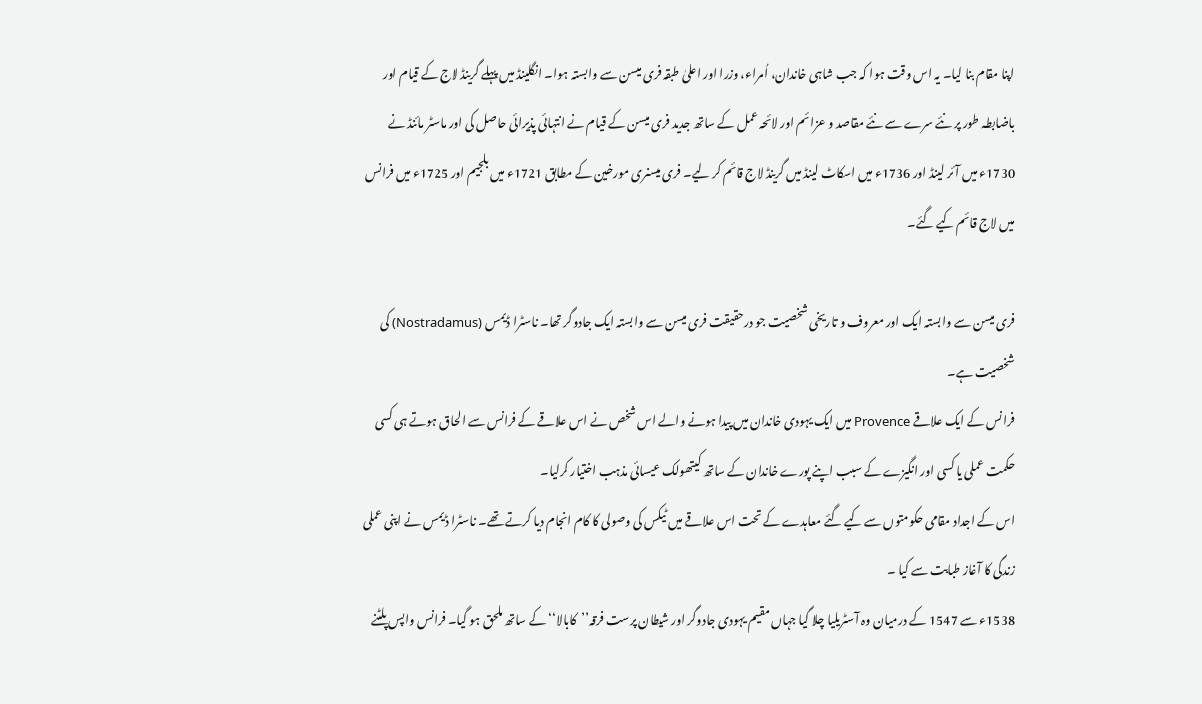اپنا مقام بنا لیا۔ یہ اس وقت ہوا کہ جب شاہی خاندان، اُمراء، وزرا اور اعلیٰ طبقہ فری میسن سے وابستہ ہوا۔ انگلینڈ میں پہلے گرینڈ لاج کے قیام اور باضابطہ طور پر نئے سرے سے نئے مقاصد و عزائم اور لائحہ عمل کے ساتھ جدید فری میسن کے قیام نے انتہائی پذیرائی حاصل کی اور ماسٹر مائنڈ نے 1730ء میں آئر لینڈ اور 1736ء میں اسکاٹ لینڈ میں گرینڈ لاج قائم کر لیے۔ فری میسنری مورخین کے مطابق 1721ء میں بلجیم اور 1725ء میں فرانس میں لاج قائم کیے گئے۔

فری میسن سے وابستہ ایک اور معروف و تاریخی شخصیت جو درحقیقت فری میسن سے وابستہ ایک جادوگر تھا۔ ناسٹرا ڈیمس (Nostradamus) کی شخصیت ہے۔
فرانس کے ایک علاقے Provence میں ایک یہودی خاندان میں پیدا ہونے والے اس شخص نے اس علاقے کے فرانس سے الحاق ہوتے ہی کسی حکمت عملی یا کسی اور انگیزے کے سبب اپنے پورے خاندان کے ساتھ کیتھولک عیسائی مذہب اختیار کرلیا۔
اس کے اجداد مقامی حکومتوں سے کیے گئے معاہدے کے تحت اس علاقے میں ٹیکس کی وصولی کا کام انجام دیا کرتے تھے۔ ناسٹرا ڈیمس نے اپنی عملی زندگی کا آغاز طبابت سے کیا ۔
1538ء سے 1547 کے درمیان وہ آسٹریلیا چلا گیا جہاں مقیم یہودی جادوگر اور شیطان پرست فرقہ’’کابالا‘‘ کے ساتھ ملحق ہو گیا۔ فرانس واپس پلٹنے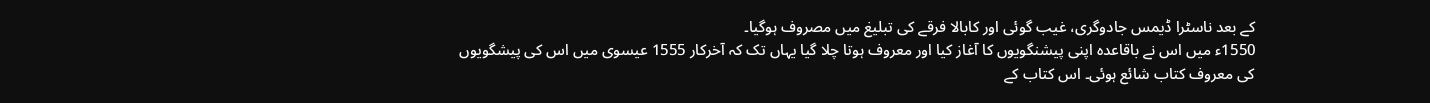کے بعد ناسٹرا ڈیمس جادوگری، غیب گوئی اور کابالا فرقے کی تبلیغ میں مصروف ہوگیا۔
1550ء میں اس نے باقاعدہ اپنی پیشنگویوں کا آغاز کیا اور معروف ہوتا چلا گیا یہاں تک کہ آخرکار 1555 عیسوی میں اس کی پیشگویوں کی معروف کتاب شائع ہوئی۔ اس کتاب کے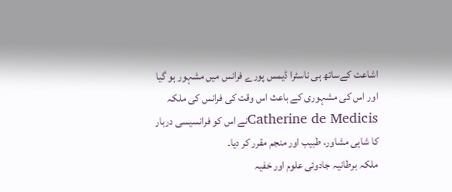اشاعت کےساتھ ہی ناسٹرا ڈیمس پورے فرانس میں مشہور ہو گیا اور اس کی مشہوری کے باعث اس وقت کی فرانس کی ملکہ Catherine de Medicisنے اس کو فرانسیسی دربار کا شاہی مشاور، طبیب اور منجم مقرر کر دیا۔
ملکہ برطانیہ جادوئی علوم اور خفیہ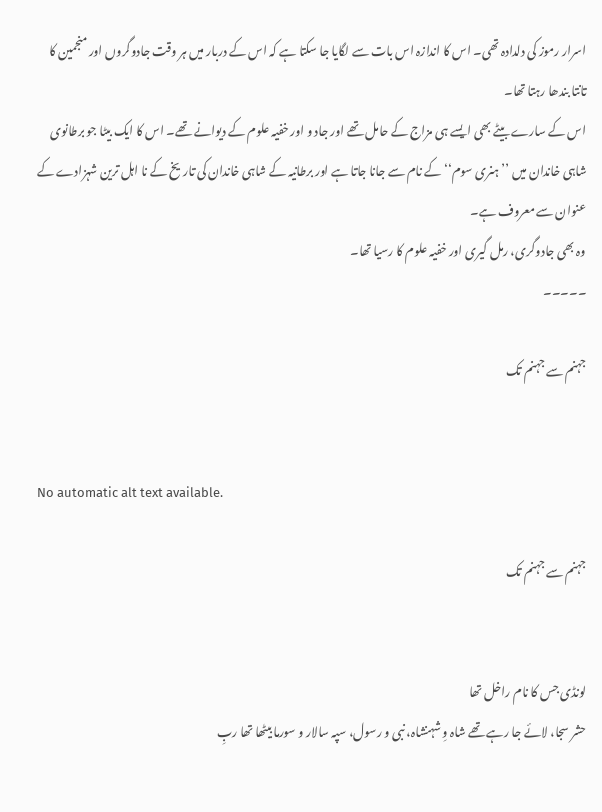اسرار رموز کی دلدادہ تھی۔ اس کا اندازہ اس بات سے لگایا جا سکتا ہے کہ اس کے دربار میں ہر وقت جادوگروں اور منجمین کا تانتا بندھا رہتا تھا۔
اس کے سارے بیٹے بھی ایسے ہی مزاج کے حامل تھے اور جاد و اور خفیہ علوم کے دیوانے تھے۔ اس کا ایک بیٹا جو برطانوی شاہی خاندان میں ’’ہنری سوم‘‘ کے نام سے جانا جاتا ہے اور برطانیہ کے شاہی خاندان کی تاریخ کے نا اہل ترین شہزادے کے عنوان سے معروف ہے۔
وہ بھی جادوگری، رمل گیری اور خفیہ علوم کا رسیا تھا۔
۔۔۔۔۔

جہنم سے جہنم تک


No automatic alt text available.

جہنم سے جہنم تک


لونڈی جس کا نام راخل تھا
حشر سجا، لائے جا رہے تھے شاہ وِ شہنشاہ، نبی و رسول، سپہ سالار و سورما بیٹھا تھا ربِ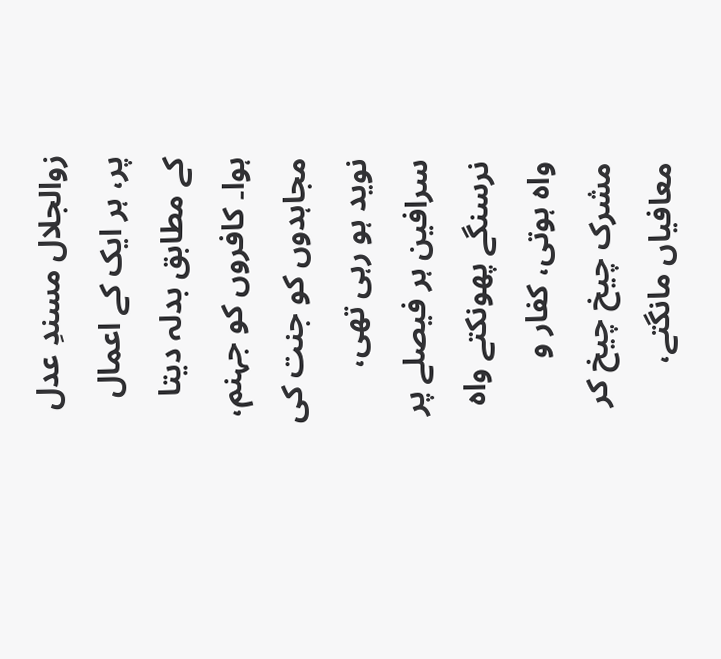زوالجلال مسندِ عدل پر، ہر ایک کے اعمال کے مطابق بدلہ دیتا ہوا۔ کافروں کو جہنم، مجاہدوں کو جنت کی نوید ہو رہی تھی، سرافین ہر فیصلے پر نرسنگے پھونکتے واہ واہ ہوتی، کفار و مشرک چیخ چیخ کر معافیاں مانگتے،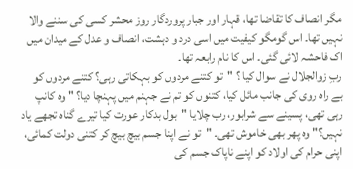مگر انصاف کا تقاضا تھا، قہار اور جبار پروردگار روز محشر کسی کی سننے والا نہیں تھا۔ اس گومگو کیفیت میں اسی درد و دہشت، انصاف و عدل کے میدان میں اک فاحشہ لائی گئی۔ اس کا نام رابعہ تھا۔
ربِ زوالجلال نے سوال کیا ؟ "تو کتنے مردوں کو بہکاتی رہی؟ کتنے مردوں کو بے راہ روی کی جانب مائل کیا، کتنوں کو تم نے جہنم میں پہنچا دیا؟ " وہ کانپ رہی تھی، پسینے سے شرابور، رب چلایا "بول بدکار عورت کیا تیرے گناہ تجھے یاد نہیں؟" وہ پھر بھی خاموش تھی۔ "تو نے اپنا جسم بیچ بیچ کر کتنی دولت کمائی، اپنی حرام کی اولاد کو اپنے ناپاک جسم کی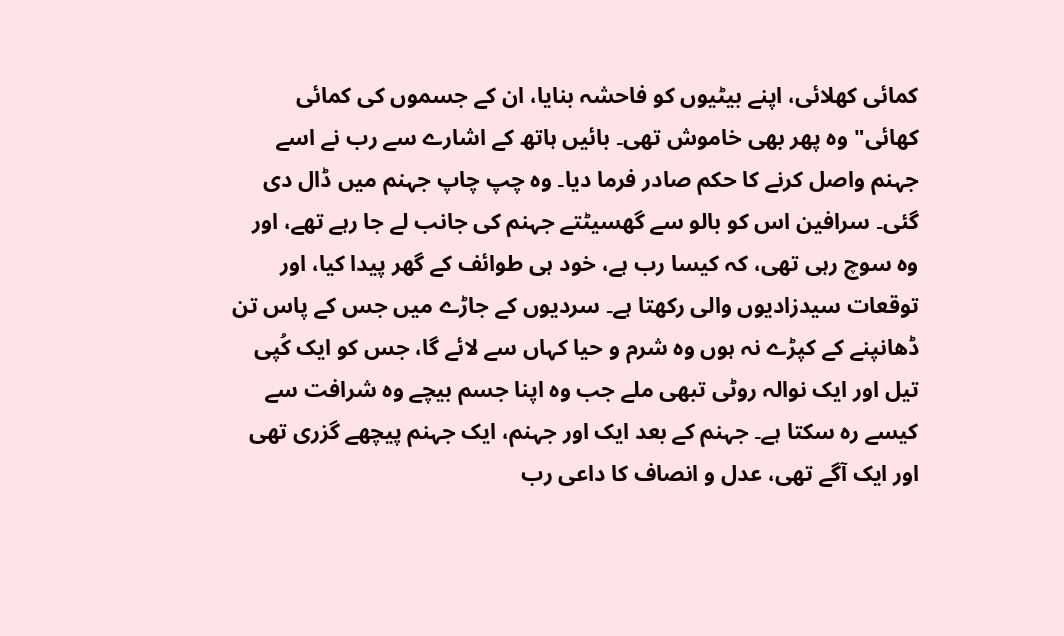کمائی کھلائی، اپنے بیٹیوں کو فاحشہ بنایا، ان کے جسموں کی کمائی کھائی" وہ پھر بھی خاموش تھی۔ بائیں ہاتھ کے اشارے سے رب نے اسے جہنم واصل کرنے کا حکم صادر فرما دیا۔ وہ چپ چاپ جہنم میں ڈال دی گئی۔ سرافین اس کو بالو سے گھسیٹتے جہنم کی جانب لے جا رہے تھے، اور وہ سوچ رہی تھی، کہ کیسا رب ہے، خود ہی طوائف کے گھر پیدا کیا، اور توقعات سیدزادیوں والی رکھتا ہے۔ سردیوں کے جاڑے میں جس کے پاس تن ڈھانپنے کے کپڑے نہ ہوں وہ شرم و حیا کہاں سے لائے گا، جس کو ایک کُپی تیل اور ایک نوالہ روٹی تبھی ملے جب وہ اپنا جسم بیچے وہ شرافت سے کیسے رہ سکتا ہے۔ جہنم کے بعد ایک اور جہنم، ایک جہنم پیچھے گزری تھی اور ایک آگے تھی، عدل و انصاف کا داعی رب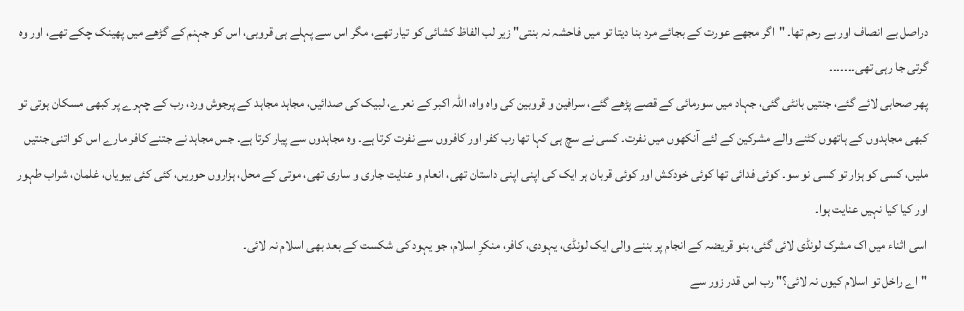دراصل بے انصاف اور بے رحم تھا۔ "اگر مجھے عورت کے بجائے مرد بنا دیتا تو میں فاحشہ نہ بنتی" زیر لب الفاظ کشائی کو تیار تھے، مگر اس سے پہلے ہی قروبی، اس کو جہنم کے گڑھے میں پھینک چکے تھے، اور وہ گرتی جا رہی تھی۔۔۔۔۔۔۔
پھر صحابی لائے گئے، جنتیں بانٹی گئی، جہاد میں سورمائی کے قصے پڑھے گئے، سرافین و قروبین کی واہ واہ، اللہ اکبر کے نعرے، لبیک کی صدائیں، مجاہد مجاہد کے پرجوش ورد، رب کے چہرے پر کبھی مسکان ہوتی تو کبھی مجاہدوں کے ہاتھوں کٹنے والے مشرکین کے لئے آنکھوں میں نفرت۔ کسی نے سچ ہی کہا تھا رب کفر اور کافروں سے نفرت کرتا ہے۔ وہ مجاہدوں سے پیار کرتا ہے۔ جس مجاہد نے جتنے کافر مارے اس کو اتنی جنتیں ملیں، کسی کو ہزار تو کسی نو سو۔ کوئی فدائی تھا کوئی خودکش اور کوئی قربان ہر ایک کی اپنی اپنی داستان تھی، انعام و عنایت جاری و ساری تھی، موتی کے محل، ہزاروں حوریں، کئی کئی بیویاں، غلمان، شراب طہور اور کیا کیا نہیں عنایت ہوا۔
اسی اثناء میں اک مشرک لونڈی لائی گئی، بنو قریضہ کے انجام پر بننے والی ایک لونڈی، یہودی، کافر، منکرِ اسلام، جو یہود کی شکست کے بعد بھی اسلام نہ لائی۔
"اے راخل تو اسلام کیوں نہ لائی؟" رب اس قدر زور سے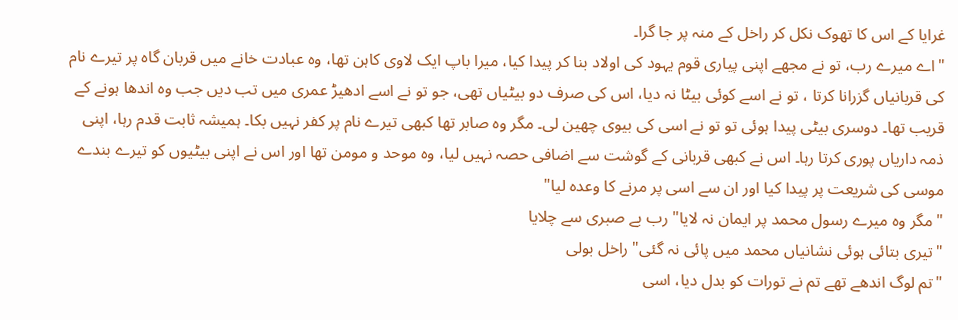غرایا کے اس کا تھوک نکل کر راخل کے منہ پر جا گرا۔
"اے میرے رب، تو نے مجھے اپنی پیاری قوم یہود کی اولاد بنا کر پیدا کیا، میرا باپ ایک لاوی کاہن تھا، وہ عبادت خانے میں قربان گاہ پر تیرے نام کی قربانیاں گزرانا کرتا ، تو نے اسے کوئی بیٹا نہ دیا، اس کی صرف دو بیٹیاں تھی، جو تو نے اسے ادھیڑ عمری میں تب دیں جب وہ اندھا ہونے کے قریب تھا۔ دوسری بیٹی پیدا ہوئی تو تو نے اسی کی بیوی چھین لی۔ مگر وہ صابر تھا کبھی تیرے نام پر کفر نہیں بکا۔ ہمیشہ ثابت قدم رہا، اپنی ذمہ داریاں پوری کرتا رہا۔ اس نے کبھی قربانی کے گوشت سے اضافی حصہ نہیں لیا، وہ موحد و مومن تھا اور اس نے اپنی بیٹیوں کو تیرے بندے موسی کی شریعت پر پیدا کیا اور ان سے اسی پر مرنے کا وعدہ لیا"
"مگر وہ میرے رسول محمد پر ایمان نہ لایا" رب بے صبری سے چلایا
"تیری بتائی ہوئی نشانیاں محمد میں پائی نہ گئی" راخل بولی
"تم لوگ اندھے تھے تم نے تورات کو بدل دیا، اسی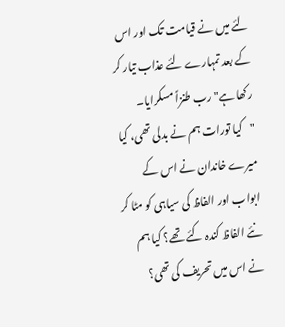لئے میں نے قیامت تک اور اس کے بعد تمہارے لئے عذاب تیار کر رکھا ہے" رب طنزاً مسکرایا۔
"کیا تورات ہم نے بدلی تھی، کیا میرے خاندان نے اس کے ابواب اور الفاظ کی سیاہی کو مٹا کر نئے الفاظ کندہ کئے تھے؟ کیا ہم نے اس میں تحریف کی تھی؟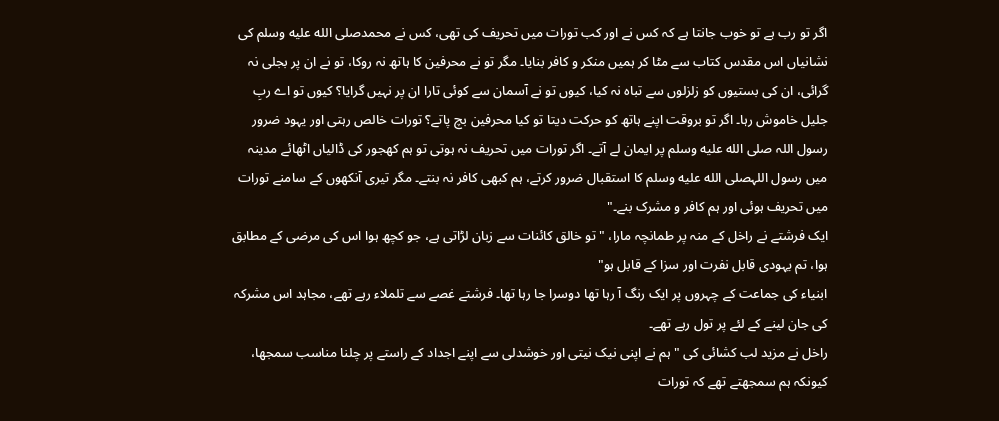اگر تو رب ہے تو خوب جانتا ہے کہ کس نے اور کب تورات میں تحریف کی تھی، کس نے محمدصلى الله عليه وسلم کی نشانیاں اس مقدس کتاب سے مٹا کر ہمیں منکر و کافر بنایا۔ مگر تو نے محرفین کا ہاتھ نہ روکا، تو نے ان پر بجلی نہ گرائی، ان کی بستیوں کو زلزلوں سے تباہ نہ کیا، کیوں تو نے آسمان سے کوئی تارا ان پر نہیں گرایا؟ کیوں تو اے ربِ جلیل خاموش رہا۔ اگر تو بروقت اپنے ہاتھ کو حرکت دیتا تو کیا محرفین بچ پاتے؟ تورات خالص رہتی اور یہود ضرور رسول اللہ صلى الله عليه وسلم پر ایمان لے آتے۔ اگر تورات میں تحریف نہ ہوتی تو ہم کھجور کی ڈالیاں اٹھائے مدینہ میں رسول اللہصلى الله عليه وسلم کا استقبال ضرور کرتے، ہم کبھی کافر نہ بنتے۔ مگر تیری آنکھوں کے سامنے تورات میں تحریف ہوئی اور ہم کافر و مشرک بنے۔"
ایک فرشتے نے راخل کے منہ پر طمانچہ مارا، "تو خالق کائنات سے زبان لڑاتی ہے، جو کچھ ہوا اس کی مرضی کے مطابق ہوا، تم یہودی قابل نفرت اور سزا کے قابل ہو"
ابنیاء کی جماعت کے چہروں پر ایک رنگ آ رہا تھا دوسرا جا رہا تھا۔ فرشتے غصے سے تلملاء رہے تھے، مجاہد اس مشرکہ کی جان لینے کے لئے پر تول رہے تھے۔
راخل نے مزید لب کشائی کی " ہم نے اپنی نیک نیتی اور خوشدلی سے اپنے اجداد کے راستے پر چلنا مناسب سمجھا، کیونکہ ہم سمجھتے تھے کہ تورات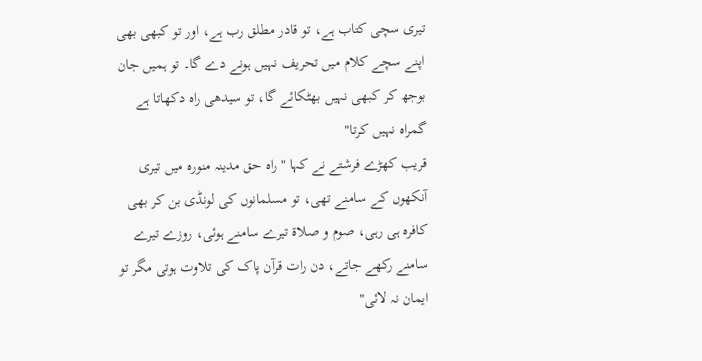تیری سچی کتاب ہے، تو قادر مطلق رب ہے، اور تو کبھی بھی اپنے سچے کلام میں تحریف نہیں ہونے دے گا۔ تو ہمیں جان بوجھ کر کبھی نہیں بھٹکائے گا، تو سیدھی راہ دکھاتا ہے گمراہ نہیں کرتا"
قریب کھڑے فرشتے نے کہا "راہ حق مدینہ منورہ میں تیری آنکھوں کے سامنے تھی، تو مسلمانوں کی لونڈی بن کر بھی کافرہ ہی رہی، صوم و صلاۃ تیرے سامنے ہوئی، روزے تیرے سامنے رکھے جاتے، دن رات قرآن پاک کی تلاوت ہوتی مگر تو ایمان نہ لائی"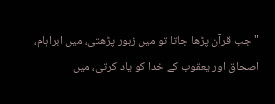"جب قرآن پڑھا جاتا تو میں زبور پڑھتی، میں ابراہام، اصحاق اور یعقوب کے خدا کو یاد کرتی، میں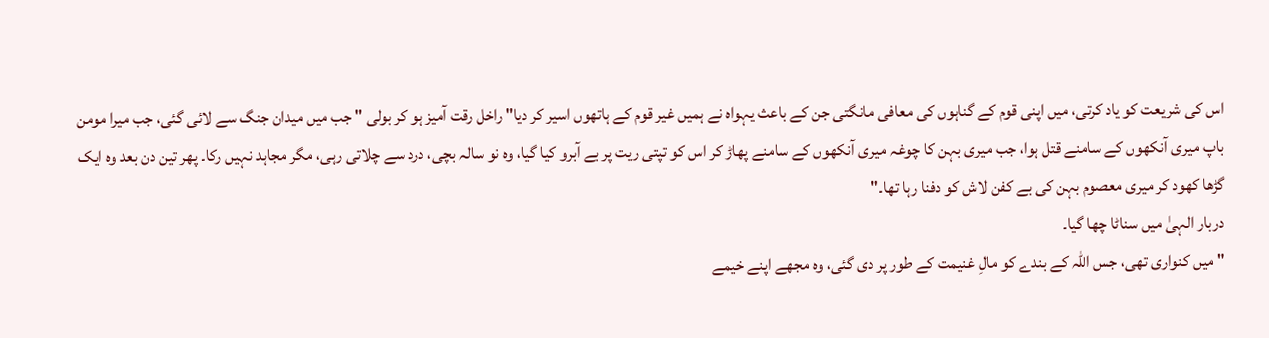اس کی شریعت کو یاد کرتی، میں اپنی قوم کے گناہوں کی معافی مانگتی جن کے باعث یہواہ نے ہمیں غیر قوم کے ہاتھوں اسیر کر دیا" راخل رقت آمیز ہو کر بولی " جب میں میدان جنگ سے لائی گئی، جب میرا مومن باپ میری آنکھوں کے سامنے قتل ہوا، جب میری بہن کا چوغہ میری آنکھوں کے سامنے پھاڑ کر اس کو تپتی ریت پر بے آبرو کیا گیا، وہ نو سالہ بچی، درد سے چلاتی رہی، مگر مجاہد نہیں رکا۔ پھر تین دن بعد وہ ایک گڑھا کھود کر میری معصوم بہن کی بے کفن لاش کو دفنا رہا تھا۔"
دربار الہیٰ میں سناٹا چھا گیا۔
" میں کنواری تھی، جس اللہ کے بندے کو مالِ غنیمت کے طور پر دی گئی، وہ مجھے اپنے خیمے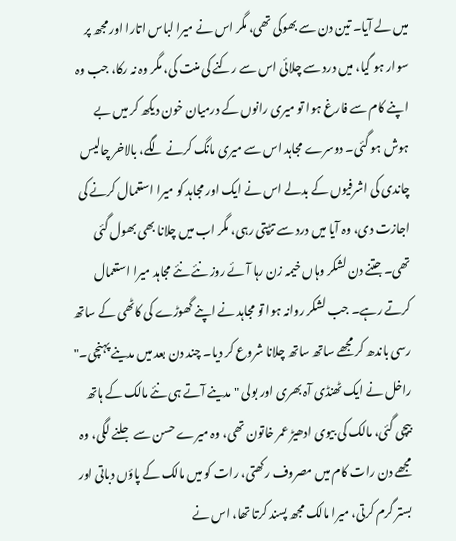میں لے آیا۔ تین دن سے بھوکی تھی، مگر اس نے میرا لباس اتارا اور مجھ پر سوار ہو گیا، میں درد سے چلائی اس سے رکنے کی منت کی، مگر وہ نہ رکا، جب وہ اپنے کام سے فارغ ہوا تو میری رانوں کے درمیان خون دیکھ کر میں بے ہوش ہو گئی۔ دوسرے مجاہد اس سے میری مانگ کرنے لگے، بالاخر چالیس چاندی کی اشرفیوں کے بدلے اس نے ایک اور مجاہد کو میرا استعمال کرنے کی اجازت دی، وہ آیا میں درد سے تڑپتی رہی، مگر اب میں چلانا بھی بھول گئی تھی۔ جتنے دن لشکر وہاں خیمہ زن رہا آئے روز نئے نئے مجاہد میرا استعمال کرتے رہے۔ جب لشکر روانہ ہوا تو مجاہد نے اپنے گھوڑے کی کاٹھی کے ساتھ رسی باندھ کر مجھے ساتھ ساتھ چلانا شروع کر دیا۔ چند دن بعد میں مدینے پہنچی۔" راخل نے ایک ٹھنڈی آہ بھری اور بولی "مدینے آتے ہی نئے مالک کے ہاتھ بیچی گئی، مالک کی بیوی ادھیڑ عمر خاتون تھی، وہ میرے حسن سے جلنے لگی، وہ مجھے دن رات کام میں مصروف رکھتی، رات کو میں مالک کے پاؤں دباتی اور بستر گرم کرتی، میرا مالک مجھ پسند کرتا تھا، اس نے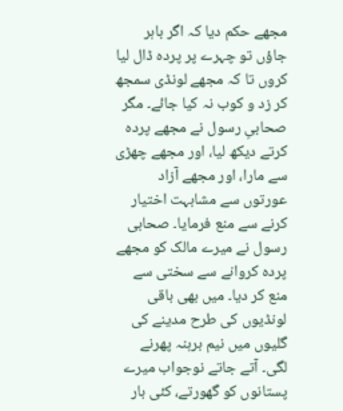مجھے حکم دیا کہ اگر باہر جاؤں تو چہرے پر پردہ ڈال لیا کروں تا کہ مجھے لونڈی سمجھ کر زد و کوب نہ کیا جائے۔ مگر صحابیِ رسول نے مجھے پردہ کرتے دیکھ لیا، اور مجھے چھڑی سے مارا، اور مجھے آزاد عورتوں سے مشابہت اختیار کرنے سے منع فرمایا۔ صحابی رسول نے میرے مالک کو مجھے پردہ کروانے سے سختی سے منع کر دیا۔ میں بھی باقی لونڈیوں کی طرح مدینے کی گلیوں میں نیم برہنہ پھرنے لگی۔ آتے جاتے نوجواب میرے پستانوں کو گھورتے، کئی بار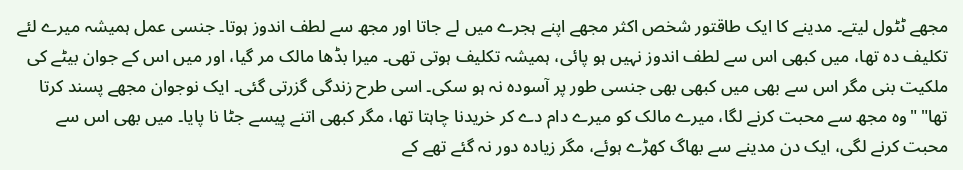مجھے ٹٹول لیتے۔ مدینے کا ایک طاقتور شخص اکثر مجھے اپنے ہجرے میں لے جاتا اور مجھ سے لطف اندوز ہوتا۔ جنسی عمل ہمیشہ میرے لئے تکلیف دہ تھا، میں کبھی اس سے لطف اندوز نہیں ہو پائی، ہمیشہ تکلیف ہوتی تھی۔ میرا بڈھا مالک مر گیا، اور میں اس کے جوان بیٹے کی ملکیت بنی مگر اس سے بھی میں کبھی بھی جنسی طور پر آسودہ نہ ہو سکی۔ اسی طرح زندگی گزرتی گئی۔ ایک نوجوان مجھے پسند کرتا تھا" "وہ مجھ سے محبت کرنے لگا، میرے مالک کو میرے دام دے کر خریدنا چاہتا تھا، مگر کبھی اتنے پیسے جٹا نا پایا۔ میں بھی اس سے محبت کرنے لگی، ایک دن مدینے سے بھاگ کھڑے ہوئے، مگر زیادہ دور نہ گئے تھے کے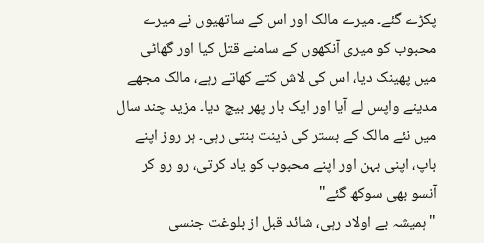پکڑے گئے۔ میرے مالک اور اس کے ساتھیوں نے میرے محبوب کو میری آنکھوں کے سامنے قتل کیا اور گھاٹی میں پھینک دیا، اس کی لاش کتے کھاتے رہے، مالک مجھے مدینے واپس لے آیا اور ایک بار پھر بیچ دیا۔ مزید چند سال میں نئے مالک کے بستر کی ذینت بنتی رہی۔ ہر روز اپنے باپ، اپنی بہن اور اپنے محبوب کو یاد کرتی، رو رو کر آنسو بھی سوکھ گئے"
"ہمیشہ بے اولاد رہی، شائد قبل از بلوغت جنسی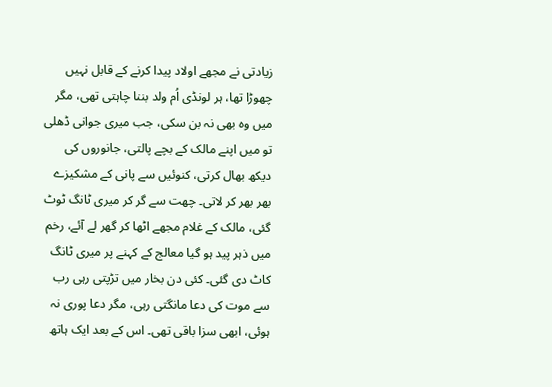زیادتی نے مجھے اولاد پیدا کرنے کے قابل نہیں چھوڑا تھا، ہر لونڈی اُم ولد بننا چاہتی تھی، مگر میں وہ بھی نہ بن سکی، جب میری جوانی ڈھلی تو میں اپنے مالک کے بچے پالتی، جانوروں کی دیکھ بھال کرتی، کنوئیں سے پانی کے مشکیزے بھر بھر کر لاتی۔ چھت سے گر کر میری ٹانگ ٹوٹ گئی، مالک کے غلام مجھے اٹھا کر گھر لے آئے، رخم میں ذہر پید ہو گیا معالج کے کہنے پر میری ٹانگ کاٹ دی گئی۔ کئی دن بخار میں تڑپتی رہی رب سے موت کی دعا مانگتی رہی، مگر دعا پوری نہ ہوئی، ابھی سزا باقی تھی۔ اس کے بعد ایک ہاتھ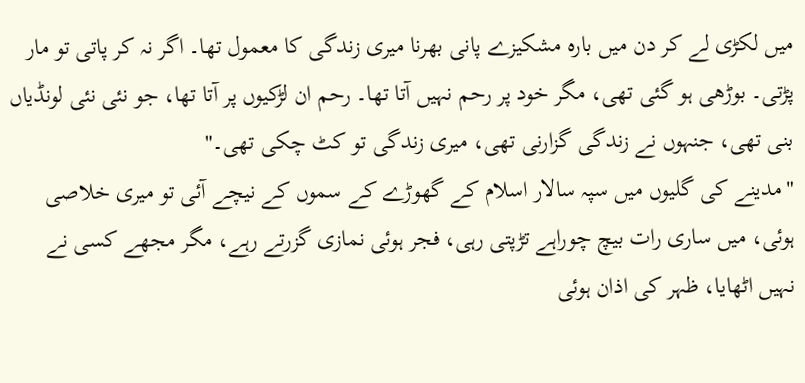میں لکڑی لے کر دن میں بارہ مشکیزے پانی بھرنا میری زندگی کا معمول تھا۔ اگر نہ کر پاتی تو مار پڑتی۔ بوڑھی ہو گئی تھی، مگر خود پر رحم نہیں آتا تھا۔ رحم ان لڑکیوں پر آتا تھا، جو نئی نئی لونڈیاں بنی تھی، جنہوں نے زندگی گزارنی تھی، میری زندگی تو کٹ چکی تھی۔"
"مدینے کی گلیوں میں سپہ سالار اسلام کے گھوڑے کے سموں کے نیچے آئی تو میری خلاصی ہوئی، میں ساری رات بیچ چوراہے تڑپتی رہی، فجر ہوئی نمازی گزرتے رہے، مگر مجھے کسی نے نہیں اٹھایا، ظہر کی اذان ہوئی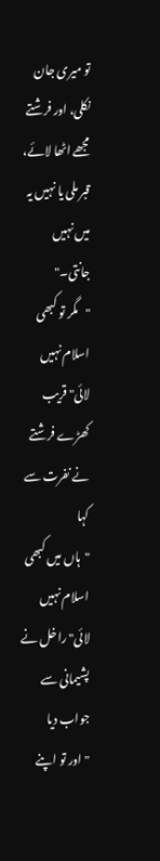تو میری جان نکلی، اور فرشتے مجھے اٹھا لائے، قبر ملی یا نہیں یہ میں نہیں جانتی۔"
"مگر تو کبھی اسلام نہیں لائی" قریب کھڑے فرشتے نے نفرت سے کہا
"ہاں میں کبھی اسلام نہیں لائی" راخل نے پشیمانی سے جواب دیا
"اور تو اپنے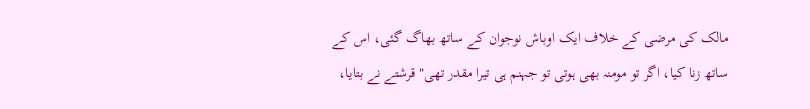مالک کی مرضی کے خلاف ایک اوباش نوجوان کے ساتھ بھاگ گئی، اس کے ساتھ زنا کیا، اگر تو مومنہ بھی ہوتی تو جہنم ہی تیرا مقدر تھی" قرشتے نے بتایا،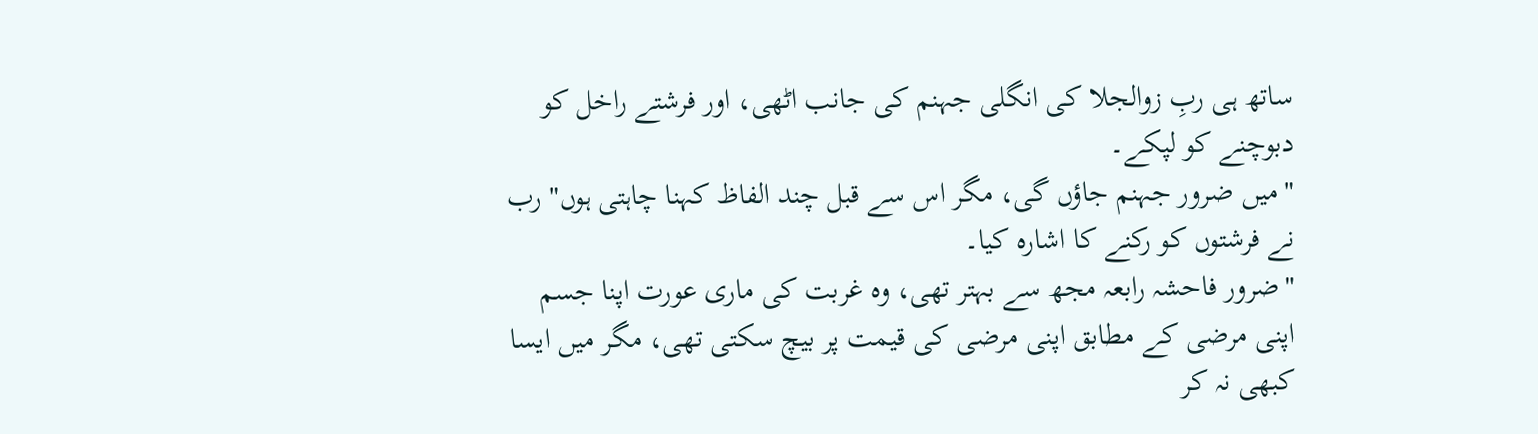ساتھ ہی ربِ زوالجلا کی انگلی جہنم کی جانب اٹھی، اور فرشتے راخل کو دبوچنے کو لپکے۔
"میں ضرور جہنم جاؤں گی، مگر اس سے قبل چند الفاظ کہنا چاہتی ہوں" رب نے فرشتوں کو رکنے کا اشارہ کیا۔
"ضرور فاحشہ رابعہ مجھ سے بہتر تھی، وہ غربت کی ماری عورت اپنا جسم اپنی مرضی کے مطابق اپنی مرضی کی قیمت پر بیچ سکتی تھی، مگر میں ایسا کبھی نہ کر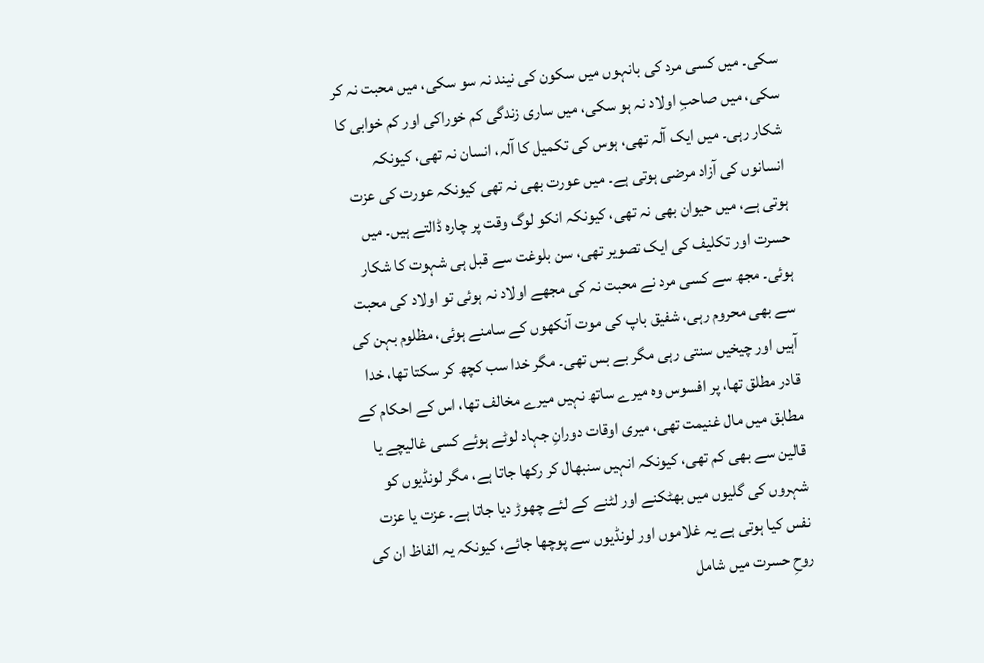سکی۔ میں کسی مرد کی بانہوں میں سکون کی نیند نہ سو سکی، میں محبت نہ کر سکی، میں صاحبِ اولاد نہ ہو سکی، میں ساری زندگی کم خوراکی اور کم خوابی کا شکار رہی۔ میں ایک آلہ تھی، ہوس کی تکمیل کا آلہ، انسان نہ تھی، کیونکہ انسانوں کی آزاد مرضی ہوتی ہے۔ میں عورت بھی نہ تھی کیونکہ عورت کی عزت ہوتی ہے، میں حیوان بھی نہ تھی، کیونکہ انکو لوگ وقت پر چارہ ڈالتے ہیں۔ میں حسرت اور تکلیف کی ایک تصویر تھی، سن بلوغت سے قبل ہی شہوت کا شکار ہوئی۔ مجھ سے کسی مرد نے محبت نہ کی مجھے اولاد نہ ہوئی تو اولاد کی محبت سے بھی محروم رہی، شفیق باپ کی موت آنکھوں کے سامنے ہوئی، مظلوم بہن کی آہیں اور چیخیں سنتی رہی مگر بے بس تھی۔ مگر خدا سب کچھ کر سکتا تھا، خدا قادر مطلق تھا، پر افسوس وہ میرے ساتھ نہیں میرے مخالف تھا، اس کے احکام کے مطابق میں مال غنیمت تھی، میری اوقات دورانِ جہاد لوٹے ہوئے کسی غالیچے یا قالین سے بھی کم تھی، کیونکہ انہیں سنبھال کر رکھا جاتا ہے، مگر لونڈیوں کو شہروں کی گلیوں میں بھٹکنے اور لٹنے کے لئے چھوڑ دیا جاتا ہے۔ عزت یا عزت نفس کیا ہوتی ہے یہ غلاموں اور لونڈیوں سے پوچھا جائے، کیونکہ یہ الفاظ ان کی روحِ حسرت میں شامل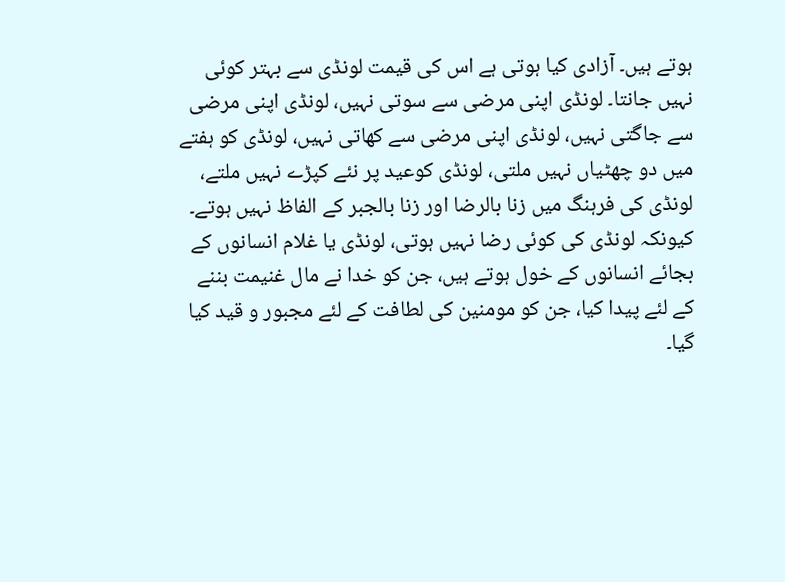ہوتے ہیں۔ آزادی کیا ہوتی ہے اس کی قیمت لونڈی سے بہتر کوئی نہیں جانتا۔ لونڈی اپنی مرضی سے سوتی نہیں، لونڈی اپنی مرضی سے جاگتی نہیں، لونڈی اپنی مرضی سے کھاتی نہیں، لونڈی کو ہفتے میں دو چھٹیاں نہیں ملتی، لونڈی کوعید پر نئے کپڑے نہیں ملتے، لونڈی کی فرہنگ میں زنا بالرضا اور زنا بالجبر کے الفاظ نہیں ہوتے۔ کیونکہ لونڈی کی کوئی رضا نہیں ہوتی، لونڈی یا غلام انسانوں کے بجائے انسانوں کے خول ہوتے ہیں، جن کو خدا نے مال غنیمت بننے کے لئے پیدا کیا، جن کو مومنین کی لطافت کے لئے مجبور و قید کیا گیا۔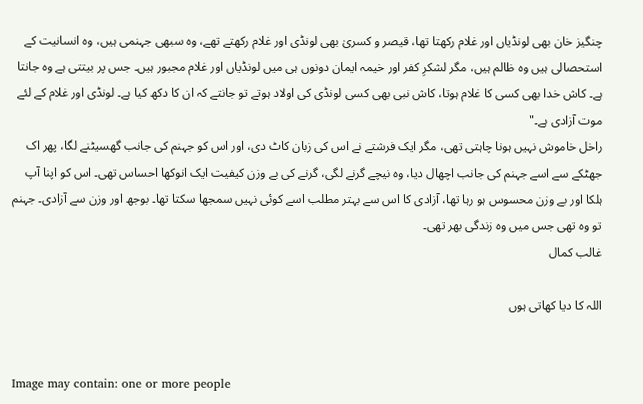چنگیز خان بھی لونڈیاں اور غلام رکھتا تھا، قیصر و کسریٰ بھی لونڈی اور غلام رکھتے تھے، وہ سبھی جہنمی ہیں، وہ انسانیت کے استحصالی ہیں وہ ظالم ہیں، مگر لشکرِ کفر اور خیمہ ایمان دونوں ہی میں لونڈیاں اور غلام مجبور ہیں۔ جس پر بیتتی ہے وہ جانتا ہے۔ کاش خدا بھی کسی کا غلام ہوتا، کاش نبی بھی کسی لونڈی کی اولاد ہوتے تو جانتے کہ ان کا دکھ کیا ہے۔ لونڈی اور غلام کے لئے موت آزادی ہے۔"
راخل خاموش نہیں ہونا چاہتی تھی، مگر ایک فرشتے نے اس کی زبان کاٹ دی، اور اس کو جہنم کی جانب گھسیٹنے لگا، پھر اک جھٹکے سے اسے جہنم کی جانب اچھال دیا، وہ نیچے گرنے لگی، گرنے کی بے وزن کیفیت ایک انوکھا احساس تھی۔ اس کو اپنا آپ ہلکا اور بے وزن محسوس ہو رہا تھا، آزادی کا اس سے بہتر مطلب اسے کوئی نہیں سمجھا سکتا تھا۔ بوجھ اور وزن سے آزادی۔ جہنم تو وہ تھی جس میں وہ زندگی بھر تھی۔
غالب کمال

اللہ کا دیا کھاتی ہوں


Image may contain: one or more people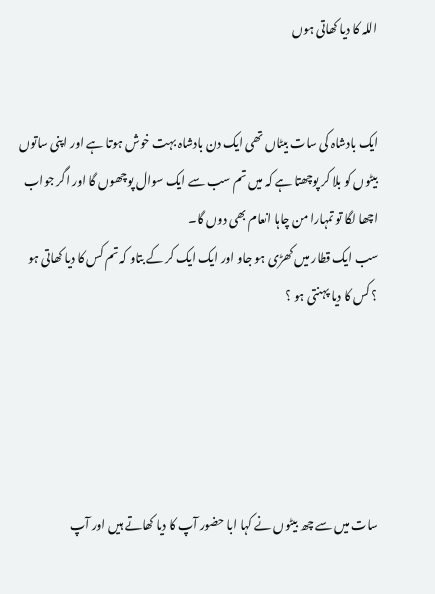اللہ کا دیا کھاتی ہوں


ایک بادشاہ کی سات بیٹاں تھی ایک دن بادشاہ بہت خوش ہوتا ہے اور اپنی ساتوں بیٹوں کو بلا کر پوچھتا ہے کہ میں تم سب سے ایک سوال پوچھوں گا اور اگر جواب اچھا لگا تو تمہارا من چاہا انعام بھی دوں گا۔
سب ایک قطار میں کھڑی ہو جاو اور ایک ایک کر کے بتاو کہ تم کس کا دیا کھاتی ہو ؟ کس کا دیا پہنتی ہو ؟





سات میں سے چھ بیٹوں نے کہا ابا حضور آپ کا دیا کھاتے ہیں اور آپ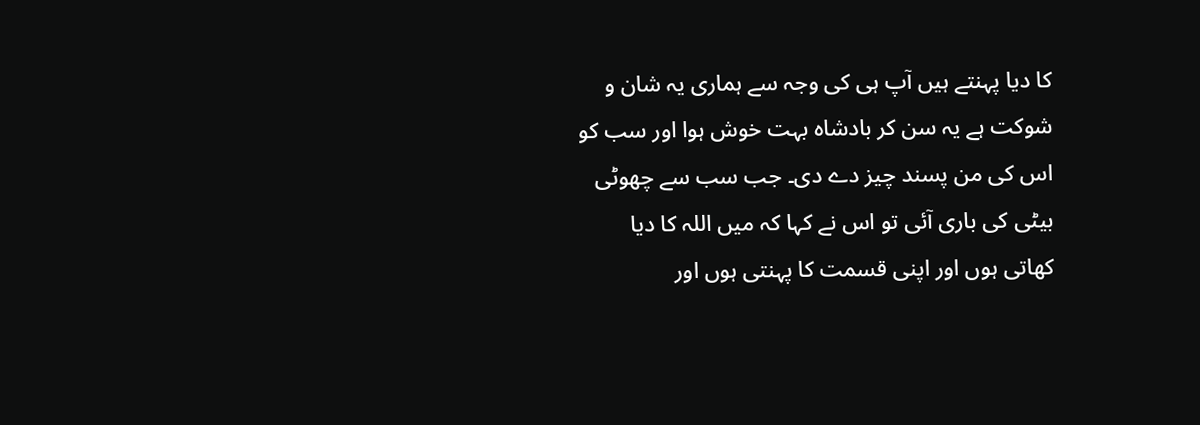کا دیا پہنتے ہیں آپ ہی کی وجہ سے ہماری یہ شان و شوکت ہے یہ سن کر بادشاہ بہت خوش ہوا اور سب کو اس کی من پسند چیز دے دی۔ جب سب سے چھوٹی بیٹی کی باری آئی تو اس نے کہا کہ میں اللہ کا دیا کھاتی ہوں اور اپنی قسمت کا پہنتی ہوں اور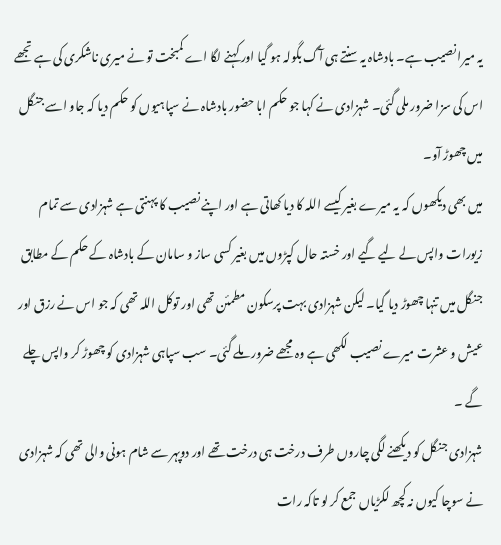یہ میرا نصیب ہے۔ بادشاہ یہ سنتے ہی آگ بگولہ ہو گیا اور کہنے لگا اے کمبخت تو نے میری ناشکری کی ہے تجھے اس کی سزا ضرور ملی گئی۔ شہزادی نے کہا جو حکم ابا حضور بادشاہ نے سپاہیوں کو حکم دیا کہ جاو اسے جنگل میں چھوڑ آو۔
میں بھی دیکھوں کہ یہ میرے بغیر کیسے اللہ کا دیا کھاتی ہے اور اپنے نصیب کا پہنتی ہے شہزادی سے تمام زیورات واپس لے لیے گیے اور خستہ حال کپڑوں میں بغیر کسی ساز و سامان کے بادشاہ کے حکم کے مطابق جنگل میں تنہا چھوڑ دیا گیا۔ لیکن شہزادی بہت پرسکون مطمئن تھی اور توکل اللہ تھی کہ جو اس نے رزق اور عیش و عشرت میرے نصیب لکھی ہے وہ مجھے ضرور ملے گئی۔ سب سپاہی شہزادی کو چھوڑ کر واپس چلے گے ۔
شہزادی جنگل کو دیکھنے لگی چاروں طرف درخت ہی درخت تھے اور دوپہر سے شام ہونی والی تھی کہ شہزادی نے سوچا کیوں نہ کچھ لکڑیاں جمع کر لو تاکہ رات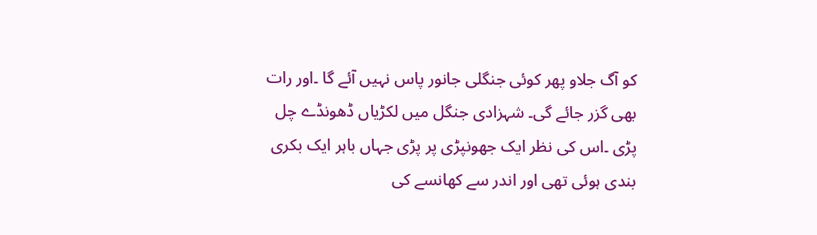کو آگ جلاو پھر کوئی جنگلی جانور پاس نہیں آئے گا ۔اور رات بھی گزر جائے گی۔ شہزادی جنگل میں لکڑیاں ڈھونڈے چل پڑی ۔اس کی نظر ایک جھونپڑی پر پڑی جہاں باہر ایک بکری بندی ہوئی تھی اور اندر سے کھانسے کی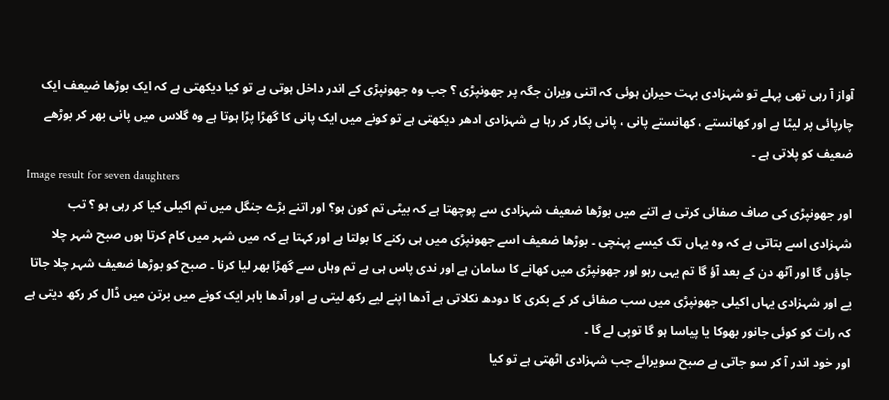آواز آ رہی تھی پہلے تو شہزادی بہت حیران ہوئی کہ اتنی ویران جگہ پر جھونپڑی ؟ جب وہ جھونپڑی کے اندر داخل ہوتی ہے تو کیا دیکھتی ہے کہ ایک بوڑھا ضیعف ایک چارپائی پر لیٹا ہے اور کھانستے ، کھانستے پانی ، پانی پکار کر رہا ہے شہزادی ادھر دیکھتی ہے تو کونے میں ایک پانی کا گھڑا پڑا ہوتا ہے وہ گلاس میں پانی بھر کر بوڑھے ضعیف کو پلاتی ہے ۔
Image result for seven daughters
اور جھونپڑی کی صاف صفائی کرتی ہے اتنے میں بوڑھا ضعیف شہزادی سے پوچھتا ہے کہ بیٹی تم کون ہو؟ اور اتنے بڑے جنگل میں تم اکیلی کیا کر رہی ہو ؟ تب شہزادی اسے بتاتی ہے کہ وہ یہاں تک کیسے پہنچی ۔ بوڑھا ضعیف اسے جھونپڑی میں ہی رکنے کا بولتا ہے اور کہتا ہے کہ میں شہر میں کام کرتا ہوں صبح شہر چلا جاؤں گا اور آٹھ دن کے بعد آؤ گا تم یہی رہو اور جھونپڑی میں کھانے کا سامان ہے اور ندی پاس ہی ہے تم وہاں سے گھڑا بھر لیا کرنا ۔ صبح کو بوڑھا ضعیف شہر چلا جاتا یے اور شہزادی یہاں اکیلی جھونپڑی میں سب صفائی کر کے بکری کا دودھ نکلاتی ہے آدھا اپنے لیے رکھ لیتی ہے اور آدھا باہر ایک کونے میں برتن میں ڈال کر رکھ دیتی ہے کہ رات کو کوئی جانور بھوکا یا پیاسا ہو گا توپی لے گا ۔
اور خود اندر آ کر سو جاتی ہے صبح سویرائے جب شہزادی اٹھتی ہے تو کیا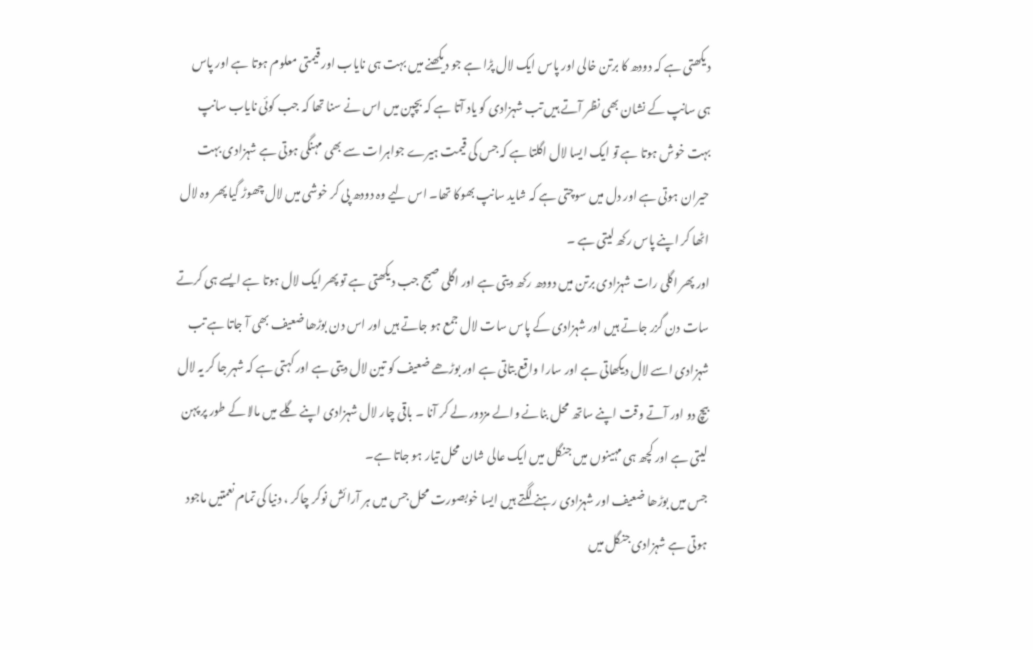دیکھتی ہے کہ دودھ کا برتن خالی اور پاس ایک لال پڑا ہے جو دیکھنے میں بہت ہی نایاب اور قیمتی معلوم ہوتا ہے اور پاس ہی سانپ کے نشان بھی نظر آتے ہیں تب شہزادی کو یاد آتا ہے کہ بچپن میں اس نے سنا تھا کہ جب کوئی نایاب سانپ بہت خوش ہوتا ہے تو ایک ایسا لال اگلتا ہے کہ جس کی قیمت ہیرے جواہرات سے بھی مہنگی ہوتی ہے شہزادی بہت حیران ہوتی ہے اور دل میں سوچتی ہے کہ شاید سانپ بھوکا تھا۔ اس لیے وہ دودھ پی کر خوشی میں لال چھوڑ گیا پھر وہ لال اٹھا کر اپنے پاس رکھ لیتی ہے ۔
اور پھر اگلی رات شہزادی برتن میں دودھ رکھ دیتی ہے اور اگلی صبح جب دیکھتی ہے تو پھر ایک لال ہوتا ہے ایسے ہی کرتے سات دن گزر جاتے ہیں اور شہزادی کے پاس سات لال جمع ہو جاتے ہیں اور اس دن بوڑھا ضعیف بھی آ جاتا ہے تب شہزادی اسے لال دیکھاتی ہے اور سارا واقع بتاتی ہے اور بوڑھے ضعیف کو تین لال دیتی ہے اور کہتی ہے کہ شہر جا کر یہ لال بیچ دو اور آتے وقت اپنے ساتھ محل بنانے والے مزدور لے کر آنا ۔ باقی چار لال شہزادی اپنے گلے میں مالا کے طور پر پہن لیتی ہے اور کچھ ہی مہینوں میں جنگل میں ایک عالی شان محل تیار ہو جاتا ہے۔
جس میں بوڑھا ضعیف اور شہزادی رہنے لگتے ہیں ایسا خوبصورت محل جس میں ہر آرائش نوکر چاکر ، دنیا کی تمام نعمتیں ماجود ہوتی ہے شہزادی جنگل میں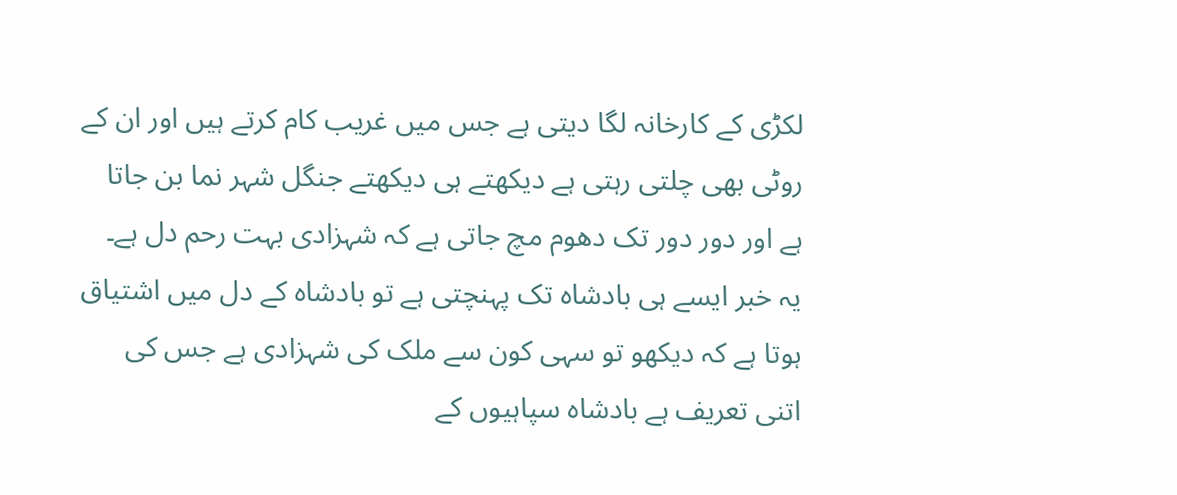لکڑی کے کارخانہ لگا دیتی ہے جس میں غریب کام کرتے ہیں اور ان کے روٹی بھی چلتی رہتی ہے دیکھتے ہی دیکھتے جنگل شہر نما بن جاتا ہے اور دور دور تک دھوم مچ جاتی ہے کہ شہزادی بہت رحم دل ہے۔
یہ خبر ایسے ہی بادشاہ تک پہنچتی ہے تو بادشاہ کے دل میں اشتیاق ہوتا ہے کہ دیکھو تو سہی کون سے ملک کی شہزادی ہے جس کی اتنی تعریف ہے بادشاہ سپاہیوں کے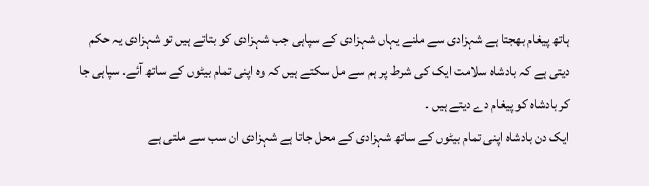ہاتھ پیغام بھجتا ہے شہزادی سے ملنے یہاں شہزادی کے سپاہی جب شہزادی کو بتاتے ہیں تو شہزادی یہ حکم دیتی ہے کہ بادشاہ سلامت ایک کی شرط پر ہم سے مل سکتے ہیں کہ وہ اپنی تمام بیٹوں کے ساتھ آئے۔ سپاہی جا کر بادشاہ کو پیغام دے دیتے ہیں ۔
ایک دن بادشاہ اپنی تمام بیٹوں کے ساتھ شہزادی کے محل جاتا ہے شہزادی ان سب سے ملتی ہے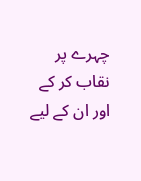چہرے پر نقاب کر کے اور ان کے لیے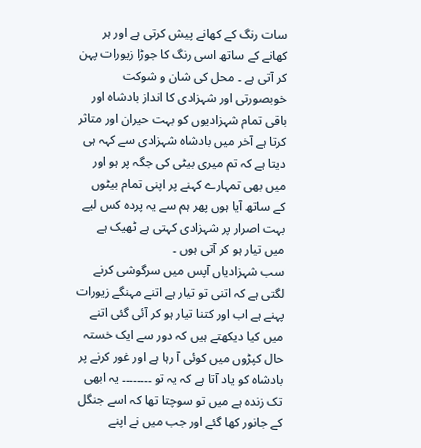سات رنگ کے کھانے پیش کرتی ہے اور ہر کھانے کے ساتھ اسی رنگ کا جوڑا زیورات پہن کر آتی ہے ۔ محل کی شان و شوکت خوبصورتی اور شہزادی کا انداز بادشاہ اور باقی تمام شہزادیوں کو بہت حیران اور متاثر کرتا ہے آخر میں بادشاہ شہزادی سے کہہ ہی دیتا ہے کہ تم میری بیٹی کی جگہ پر ہو اور میں بھی تمہارے کہنے پر اپنی تمام بیٹوں کے ساتھ آیا ہوں پھر ہم سے یہ پردہ کس لیے بہت اصرار پر شہزادی کہتی ہے ٹھیک ہے میں تیار ہو کر آتی ہوں ۔
سب شہزادیاں آپس میں سرگوشی کرنے لگتی ہے کہ اتنی تو تیار ہے اتنے مہنگے زیورات پہنے ہے اب اور کتنا تیار ہو کر آئی گئی اتنے میں کیا دیکھتے ہیں کہ دور سے ایک خستہ حال کپڑوں میں کوئی آ رہا ہے اور غور کرنے پر بادشاہ کو یاد آتا ہے کہ یہ تو ۔۔۔۔۔۔۔۔ یہ ابھی تک زندہ ہے میں تو سوچتا تھا کہ اسے جنگل کے جانور کھا گئے اور جب میں نے اپنے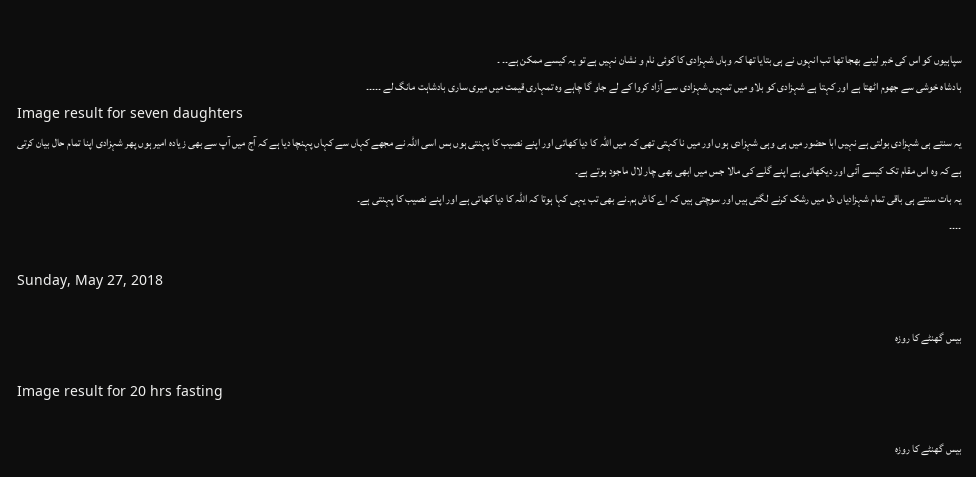سپاہیوں کو اس کی خبر لینے بھجا تھا تب انہوں نے ہی بتایا تھا کہ وہاں شہزادی کا کوئی نام و نشان نہیں ہے تو یہ کیسے ممکن ہے۔۔ ۔
بادشاہ خوشی سے جھوم اٹھتا ہے اور کہتا ہے شہزادی کو بلاو میں تمہیں شہزادی سے آزاد کروا کے لے جاو گا چاہے وہ تمہاری قیمت میں میری ساری بادشاہت مانگ لے ۔۔۔۔۔
Image result for seven daughters
یہ سنتے ہی شہزادی بولتی ہے نہیں ابا حضور میں ہی وہی شہزادی ہوں اور میں نا کہتی تھی کہ میں اللہ کا دیا کھاتی اور اپنے نصیب کا پہنتی ہوں بس اسی اللہ نے مجھے کہاں سے کہاں پہنچا دیا ہے کہ آج میں آپ سے بھی زیادہ امیر ہوں پھر شہزادی اپنا تمام حال بیان کرتی ہے کہ وہ اس مقام تک کیسے آئی اور دیکھاتی ہے اپنے گلے کی مالا جس میں ابھی بھی چار لال ماجود ہوتے ہے۔
یہ بات سنتے ہی باقی تمام شہزادیاں دل میں رشک کرنے لگتی ہیں اور سوچتی ہیں کہ اے کاش ہم۔نے بھی تب یہی کہا ہوتا کہ اللہ کا دیا کھاتی ہے اور اپنے نصیب کا پہنتی ہے۔
۔۔۔۔

Sunday, May 27, 2018

بیس گھنٹے کا روزہ

Image result for 20 hrs fasting

بیس گھنٹے کا روزہ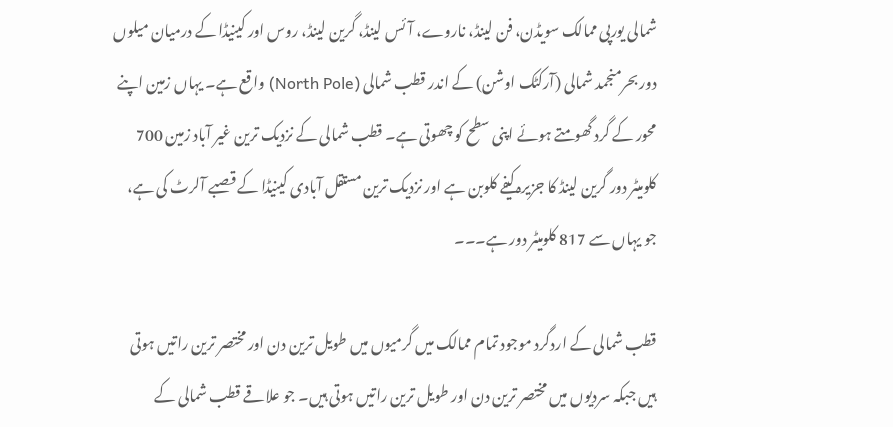شمالی یورپی ممالک سویڈن، فن لینڈ، ناروے، آئس لینڈ، گرین لینڈ، روس اور کینیڈا کے درمیان میلوں دور بحرمنجمد شمالی (آرکٹک اوشن) کے اندر قطب شمالی (North Pole) واقع ہے۔ یہاں زمین اپنے محور کے گرد گھومتے ہوئے اپنی سطح کو چھوتی ہے۔ قطب شمالی کے نزدیک ترین غیر آباد زمین 700 کلومیٹر دور گرین لینڈ کا جزیرہ کیفے کلوبن ہے اور نزدیک ترین مستقل آبادی کینیڈا کے قصبے آلرٹ کی ہے، جو یہاں سے 817 کلومیٹر دور ہے۔۔۔

قطب شمالی کے اردگرد موجود تمام ممالک میں گرمیوں میں طویل ترین دن اور مختصر ترین راتیں ہوتی ہیں جبکہ سردیوں میں مختصر ترین دن اور طویل ترین راتیں ہوتی ہیں۔ جو علاقے قطب شمالی کے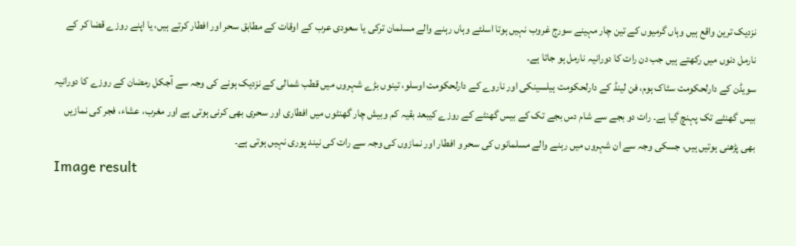نزدیک ترین واقع ہیں وہاں گرمیوں کے تین چار مہینے سورج غروب نہیں ہوتا اسلئے وہاں رہنے والے مسلمان ترکی یا سعودی عرب کے اوقات کے مطابق سحر اور افطار کرتے ہیں، یا اپنے روزے قضا کر کے نارمل دنوں میں رکھتے ہیں جب دن رات کا دورانیہ نارمل ہو جاتا ہے۔
سویڈن کے دارلحکومت سٹاک ہوم، فن لینڈ کے دارلحکومت ہیلسینکی اور ناروے کے دارلحکومت اوسلو، تینوں بڑے شہروں میں قطب شمالی کے نزدیک ہونے کی وجہ سے آجکل رمضان کے روزے کا دورانیہ بیس گھنٹے تک پہنچ گیا ہے۔ رات دو بجے سے شام دس بجے تک کے بیس گھنٹے کے روزے کیبعد بقیہ کم وبیش چار گھنٹوں میں افطاری اور سحری بھی کرنی ہوتی ہے اور مغرب، عشاء، فجر کی نمازیں بھی پڑھنی ہوتیں ہیں، جسکی وجہ سے ان شہروں میں رہنے والے مسلمانوں کی سحر و افطار اور نمازوں کی وجہ سے رات کی نیند پوری نہیں ہوتی ہے۔
Image result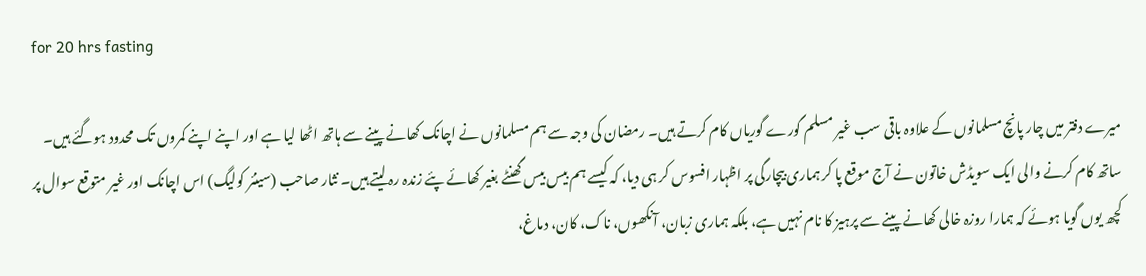for 20 hrs fasting

میرے دفتر میں چار پانچ مسلمانوں کے علاوہ باقی سب غیر مسلم گورے گوریاں کام کرتے ہیں۔ رمضان کی وجہ سے ہم مسلمانوں نے اچانک کھانے پینے سے ہاتھ اٹھا لیا ہے اور اپنے اپنے کمروں تک محدود ہوگئے ہیں۔ ساتھ کام کرنے والی ایک سویڈش خاتون نے آج موقع پا کر ہماری بیچارگی پر اظہار افسوس کر ہی دیا، کہ کیسے ہم بیس بیس گھنٹے بغیر کھائے پئے زندہ رہ لیتے ہیں۔ نثار صاحب (سینئر کولیگ) اس اچانک اور غیر متوقع سوال پر کچھ یوں گویا ہوئے کہ ہمارا روزہ خالی کھانے پینے سے پرہیز کا نام نہیں ہے، بلکہ ہماری زبان، آنکھوں، ناک، کان، دماغ،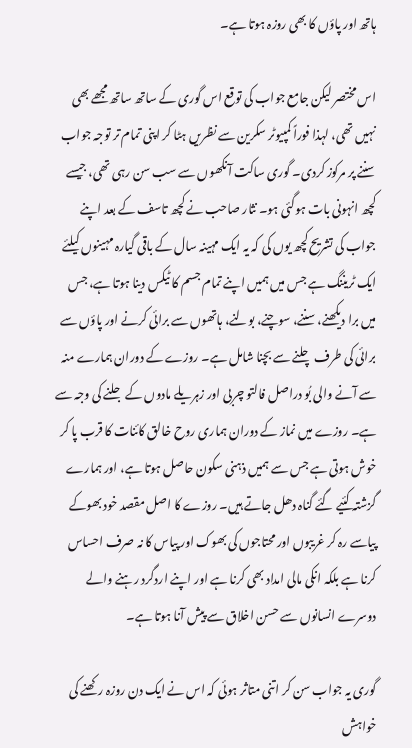ہاتھ اور پاؤں کا بھی روزہ ہوتا ہے۔

اس مختصر لیکن جامع جواب کی توقع اس گوری کے ساتھ ساتھ مجھے بھی نہیں تھی، لہذا فوراً کمپیوٹر سکرین سے نظریں ہٹا کر اپنی تمام تر توجہ جواب سننے پر مرکوز کردی۔ گوری ساکت آنکھوں سے سب سن رہی تھی، جیسے کچھ انہونی بات ہوگئی ہو۔ نثار صاحب نے کچھ تاسف کے بعد اپنے جواب کی تشریح کچھ یوں کی کہ یہ ایک مہینہ سال کے باقی گیارہ مہینوں کیلئے ایک ٹریننگ ہے جس میں ہمیں اپنے تمام جسم کا ٹیکس دینا ہوتا ہے، جس میں برا دیکھنے، سننے، سوچنے، بولنے، ہاتھوں سے برائی کرنے اور پاؤں سے برائی کی طرف چلنے سے بچنا شامل ہے۔ روزے کے دوران ہمارے منہ سے آنے والی بُو دراصل فالتو چربی اور زہریلے مادوں کے جلنے کی وجہ سے ہے۔ روزے میں نماز کے دوران ہماری روح خالق کائنات کا قرب پا کر خوش ہوتی ہے جس سے ہمیں ذہنی سکون حاصل ہوتا ہے، اور ہمارے گزشتہ کئیے گئے گناہ دھل جاتے ہیں۔ روزے کا اصل مقصد خود بھوکے پیاسے رہ کر غریبوں اور محتاجوں کی بھوک اور پیاس کا نہ صرف احساس کرنا ہے بلکہ انکی مالی امداد بھی کرنا ہے اور اپنے اردگرد رہنے والے دوسرے انسانوں سے حسن اخلاق سے پیش آنا ہوتا ہے۔

گوری یہ جواب سن کر اتنی متاثر ہوئی کہ اس نے ایک دن روزہ رکھنے کی خواہش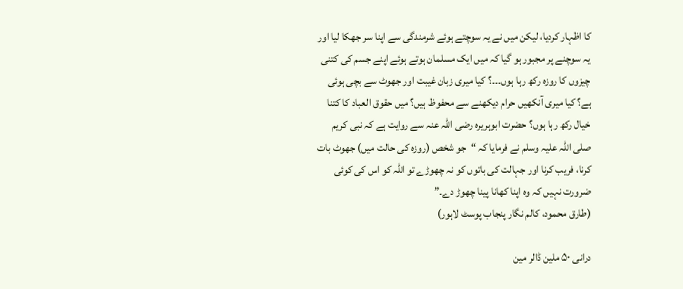کا اظہار کردیا، لیکن میں نے یہ سوچتے ہوئے شرمندگی سے اپنا سر جھکا لیا اور یہ سوچنے پر مجبور ہو گیا کہ میں ایک مسلمان ہوتے ہوئے اپنے جسم کی کتنی چیزوں کا روزہ رکھ رہا ہوں۔۔۔؟ کیا میری زبان غیبت اور جھوٹ سے بچی ہوئی ہے؟ کیا میری آنکھیں حرام دیکھنے سے محفوظ ہیں؟ میں حقوق العباد کا کتنا خیال رکھ رہا ہوں؟ حضرت ابوہریرہ رضی اللہ عنہ سے روایت ہے کہ نبی کریم صلی اللہ علیہ وسلم نے فرمایا کہ “جو شخص (روزہ کی حالت میں) جھوٹ بات کرنا، فریب کرنا اور جہالت کی باتوں کو نہ چھوڑے تو اللہ کو اس کی کوئی ضرورت نہیں کہ وہ اپنا کھانا پینا چھوڑ دے۔”
(طارق محمود، کالم نگار پنجاب پوسٹ لاہور)

درانی ۵۰ ملین ڈالر مین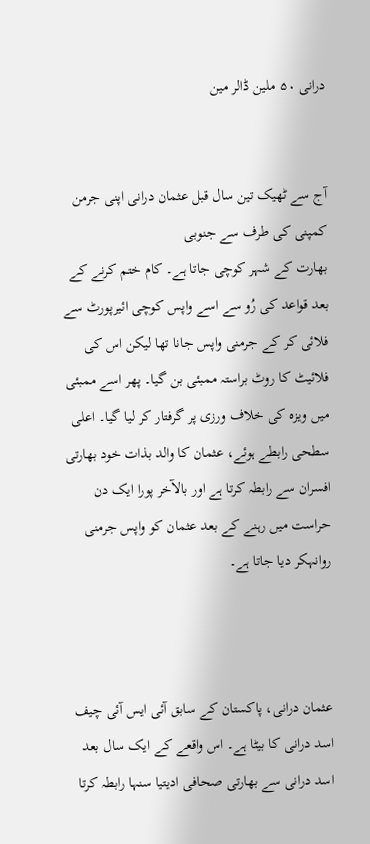درانی ۵۰ ملین ڈالر مین


آج سے ٹھیک تین سال قبل عثمان درانی اپنی جرمن کمپنی کی طرف سے جنوبی
بھارت کے شہر کوچی جاتا ہے۔ کام ختم کرنے کے بعد قواعد کی رُو سے اسے واپس کوچی ائیرپورٹ سے فلائی کر کے جرمنی واپس جانا تھا لیکن اس کی فلائیٹ کا روٹ براستہ ممبئی بن گیا۔ پھر اسے ممبئی میں ویزہ کی خلاف ورزی پر گرفتار کر لیا گیا۔ اعلی سطحی رابطے ہوئے، عثمان کا والد بذات خود بھارتی افسران سے رابطہ کرتا ہے اور بالآخر پورا ایک دن حراست میں رہنے کے بعد عثمان کو واپس جرمنی روانہکر دیا جاتا ہے۔



عثمان درانی، پاکستان کے سابق آئی ایس آئی چیف اسد درانی کا بیٹا ہے۔ اس واقعے کے ایک سال بعد اسد درانی سے بھارتی صحافی ادیتیا سنہا رابطہ کرتا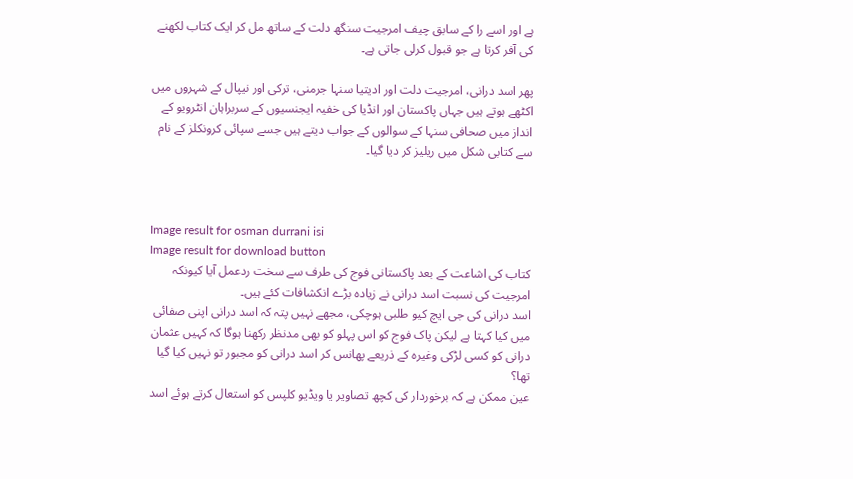ہے اور اسے را کے سابق چیف امرجیت سنگھ دلت کے ساتھ مل کر ایک کتاب لکھنے کی آفر کرتا ہے جو قبول کرلی جاتی ہے۔

پھر اسد درانی، امرجیت دلت اور ادیتیا سنہا جرمنی، ترکی اور نیپال کے شہروں میں اکٹھے ہوتے ہیں جہاں پاکستان اور انڈیا کی خفیہ ایجنسیوں کے سربراہان انٹرویو کے انداز میں صحافی سنہا کے سوالوں کے جواب دیتے ہیں جسے سپائی کرونکلز کے نام سے کتابی شکل میں ریلیز کر دیا گیا۔



Image result for osman durrani isi
Image result for download button
کتاب کی اشاعت کے بعد پاکستانی فوج کی طرف سے سخت ردعمل آیا کیونکہ امرجیت کی نسبت اسد درانی نے زیادہ بڑے انکشافات کئے ہیں۔
اسد درانی کی جی ایچ کیو طلبی ہوچکی، مجھے نہیں پتہ کہ اسد درانی اپنی صفائی میں کیا کہتا ہے لیکن پاک فوج کو اس پہلو کو بھی مدنظر رکھنا ہوگا کہ کہیں عثمان درانی کو کسی لڑکی وغیرہ کے ذریعے پھانس کر اسد درانی کو مجبور تو نہیں کیا گیا تھا؟
عین ممکن ہے کہ برخوردار کی کچھ تصاویر یا ویڈیو کلپس کو استعال کرتے ہوئے اسد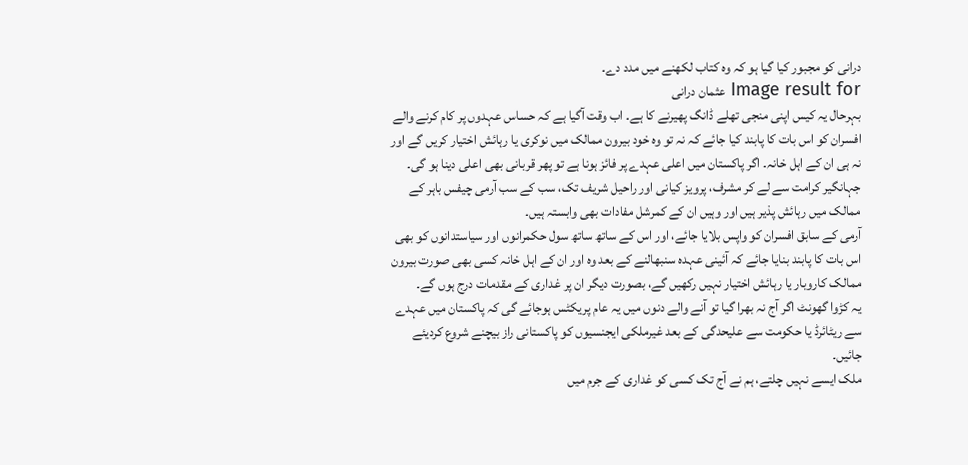درانی کو مجبور کیا گیا ہو کہ وہ کتاب لکھنے میں مدد دے۔
Image result for عثمان درانی
بہرحال یہ کیس اپنی منجی تھلے ڈانگ پھیرنے کا ہے۔ اب وقت آگیا ہے کہ حساس عہدوں پر کام کرنے والے افسران کو اس بات کا پابند کیا جائے کہ نہ تو وہ خود بیرون ممالک میں نوکری یا رہائش اختیار کریں گے اور نہ ہی ان کے اہل خانہ۔ اگر پاکستان میں اعلی عہدے پر فائز ہونا ہے تو پھر قربانی بھی اعلی دینا ہو گی۔
جہانگیر کرامت سے لے کر مشرف، پرویز کیانی اور راحیل شریف تک، سب کے سب آرمی چیفس باہر کے ممالک میں رہائش پذیر ہیں اور وہیں ان کے کمرشل مفادات بھی وابستہ ہیں۔
آرمی کے سابق افسران کو واپس بلایا جائے، اور اس کے ساتھ ساتھ سول حکمرانوں اور سیاستدانوں کو بھی اس بات کا پابند بنایا جائے کہ آئینی عہدہ سنبھالنے کے بعد وہ اور ان کے اہل خانہ کسی بھی صورت بیرون ممالک کاروبار یا رہائش اختیار نہیں رکھیں گے، بصورت دیگر ان پر غداری کے مقدمات درج ہوں گے۔
یہ کڑوا گھونٹ اگر آج نہ بھرا گیا تو آنے والے دنوں میں یہ عام پریکٹس ہوجائے گی کہ پاکستان میں عہدے سے ریٹائرڈ یا حکومت سے علیحدگی کے بعد غیرملکی ایجنسیوں کو پاکستانی راز بیچنے شروع کردیئے جائیں۔
ملک ایسے نہیں چلتے، ہم نے آج تک کسی کو غداری کے جرم میں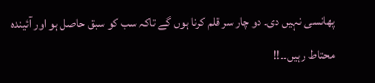پھانسی نہیں دی۔ دو چار سر قلم کرنا ہوں گے تاکہ سب کو سبق حاصل ہو اور آئیندہ محتاط رہیں۔۔!!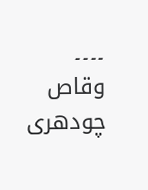۔۔۔۔
وقاص چودھری